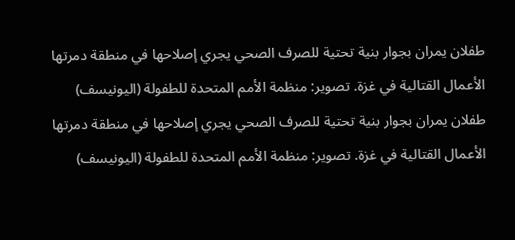طفلان يمران بجوار بنية تحتية للصرف الصحي يجري إصلاحها في منطقة دمرتها الأعمال القتالية في غزة. تصوير: منظمة الأمم المتحدة للطفولة (اليونيسف)
طفلان يمران بجوار بنية تحتية للصرف الصحي يجري إصلاحها في منطقة دمرتها الأعمال القتالية في غزة. تصوير: منظمة الأمم المتحدة للطفولة (اليونيسف)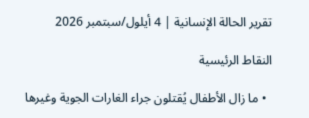تقرير الحالة الإنسانية | 4 أيلول/سبتمبر 2026

النقاط الرئيسية

  • ما زال الأطفال يُقتلون جراء الغارات الجوية وغيرها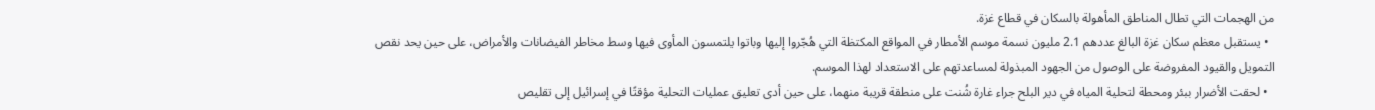من الهجمات التي تطال المناطق المأهولة بالسكان في قطاع غزة.
  • يستقبل معظم سكان غزة البالغ عددهم 2.1 مليون نسمة موسم الأمطار في المواقع المكتظة التي هُجّروا إليها وباتوا يلتمسون المأوى فيها وسط مخاطر الفيضانات والأمراض، على حين يحد نقص التمويل والقيود المفروضة على الوصول من الجهود المبذولة لمساعدتهم على الاستعداد لهذا الموسم.
  • لحقت الأضرار ببئر ومحطة لتحلية المياه في دير البلح جراء غارة شُنت على منطقة قريبة منهما، على حين أدى تعليق عمليات التحلية مؤقتًا في إسرائيل إلى تقليص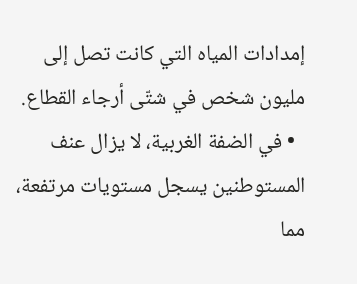إمدادات المياه التي كانت تصل إلى مليون شخص في شتّى أرجاء القطاع.
  • في الضفة الغربية، لا يزال عنف المستوطنين يسجل مستويات مرتفعة، مما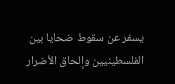يسفر عن سقوط ضحايا بين الفلسطينيين وإلحاق الأضرار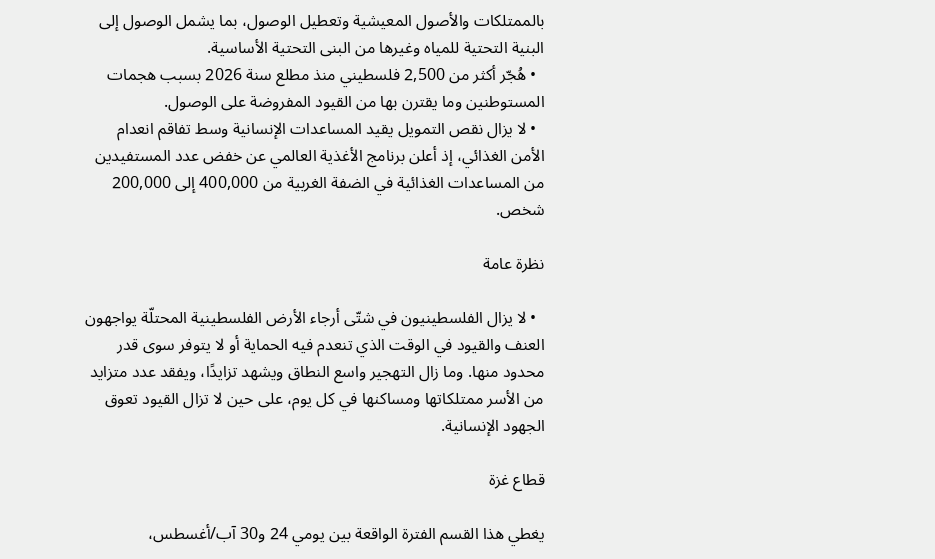بالممتلكات والأصول المعيشية وتعطيل الوصول، بما يشمل الوصول إلى البنية التحتية للمياه وغيرها من البنى التحتية الأساسية.
  • هُجّر أكثر من 2,500 فلسطيني منذ مطلع سنة 2026 بسبب هجمات المستوطنين وما يقترن بها من القيود المفروضة على الوصول.
  • لا يزال نقص التمويل يقيد المساعدات الإنسانية وسط تفاقم انعدام الأمن الغذائي، إذ أعلن برنامج الأغذية العالمي عن خفض عدد المستفيدين من المساعدات الغذائية في الضفة الغربية من 400,000 إلى 200,000 شخص.

نظرة عامة

  • لا يزال الفلسطينيون في شتّى أرجاء الأرض الفلسطينية المحتلّة يواجهون العنف والقيود في الوقت الذي تنعدم فيه الحماية أو لا يتوفر سوى قدر محدود منها. وما زال التهجير واسع النطاق ويشهد تزايدًا، ويفقد عدد متزايد من الأسر ممتلكاتها ومساكنها في كل يوم، على حين لا تزال القيود تعوق الجهود الإنسانية.

قطاع غزة

يغطي هذا القسم الفترة الواقعة بين يومي 24 و30 آب/أغسطس،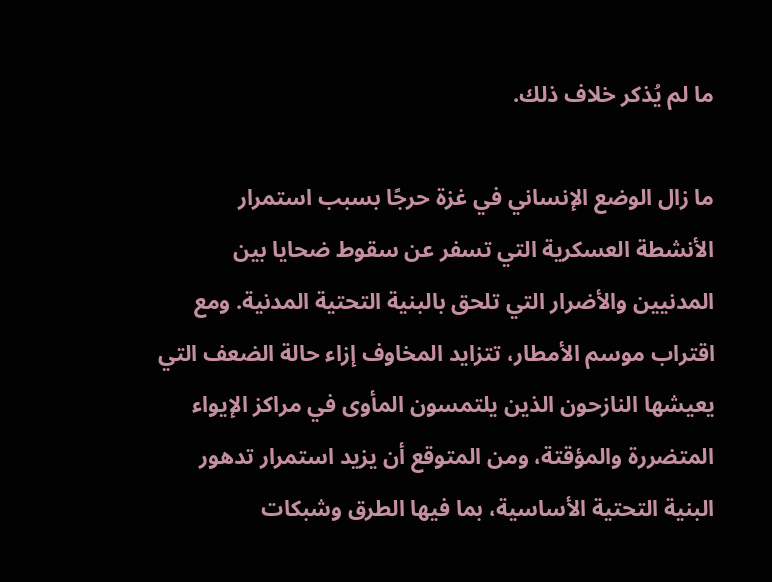ما لم يُذكر خلاف ذلك.

ما زال الوضع الإنساني في غزة حرجًا بسبب استمرار الأنشطة العسكرية التي تسفر عن سقوط ضحايا بين المدنيين والأضرار التي تلحق بالبنية التحتية المدنية. ومع اقتراب موسم الأمطار، تتزايد المخاوف إزاء حالة الضعف التي يعيشها النازحون الذين يلتمسون المأوى في مراكز الإيواء المتضررة والمؤقتة، ومن المتوقع أن يزيد استمرار تدهور البنية التحتية الأساسية، بما فيها الطرق وشبكات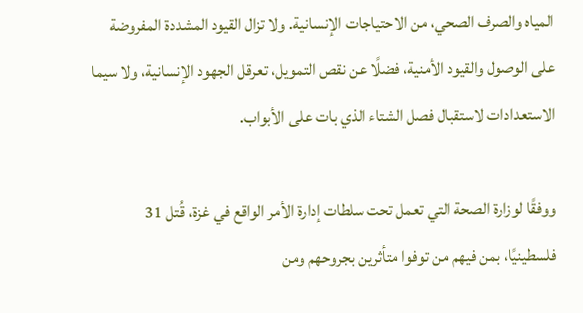المياه والصرف الصحي، من الاحتياجات الإنسانية. ولا تزال القيود المشددة المفروضة على الوصول والقيود الأمنية، فضلًا عن نقص التمويل، تعرقل الجهود الإنسانية، ولا سيما الاستعدادات لاستقبال فصل الشتاء الذي بات على الأبواب.

ووفقًا لوزارة الصحة التي تعمل تحت سلطات إدارة الأمر الواقع في غزة، قُتل 31 فلسطينيًا، بمن فيهم من توفوا متأثرين بجروحهم ومن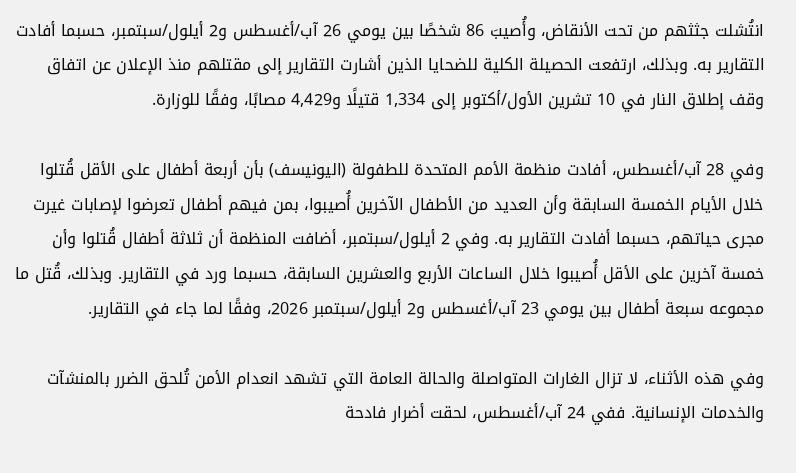انتُشلت جثثهم من تحت الأنقاض، وأُصيبَ 86 شخصًا بين يومي 26 آب/أغسطس و2 أيلول/سبتمبر، حسبما أفادت التقارير به. وبذلك، ارتفعت الحصيلة الكلية للضحايا الذين أشارت التقارير إلى مقتلهم منذ الإعلان عن اتفاق وقف إطلاق النار في 10 تشرين الأول/أكتوبر إلى 1,334 قتيلًا و4,429 مصابًا، وفقًا للوزارة.

وفي 28 آب/أغسطس، أفادت منظمة الأمم المتحدة للطفولة (اليونيسف) بأن أربعة أطفال على الأقل قُتلوا خلال الأيام الخمسة السابقة وأن العديد من الأطفال الآخرين أُصيبوا، بمن فيهم أطفال تعرضوا لإصابات غيرت مجرى حياتهم، حسبما أفادت التقارير به. وفي 2 أيلول/سبتمبر، أضافت المنظمة أن ثلاثة أطفال قُتلوا وأن خمسة آخرين على الأقل أُصيبوا خلال الساعات الأربع والعشرين السابقة، حسبما ورد في التقارير. وبذلك، قُتل ما مجموعه سبعة أطفال بين يومي 23 آب/أغسطس و2 أيلول/سبتمبر 2026، وفقًا لما جاء في التقارير.

وفي هذه الأثناء، لا تزال الغارات المتواصلة والحالة العامة التي تشهد انعدام الأمن تُلحق الضرر بالمنشآت والخدمات الإنسانية. ففي 24 آب/أغسطس، لحقت أضرار فادحة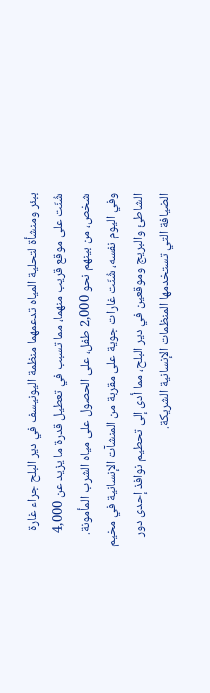ببئر ومنشأة لتحلية المياه تدعمهما منظمة اليونيسف في دير البلح جراء غارة شُنّت على موقع قريب منهما، مما تسبب في تعطيل قدرة ما يزيد عن 4,000 شخص، من بينهم نحو 2,000 طفل، على الحصول على مياه الشرب المأمونة. وفي اليوم نفسه، شُنّت غارات جوية على مقربة من المنشآت الإنسانية في مخيم الشاطئ والبريج وموقعين في دير البلح، مما أدى إلى تحطيم نوافذ إحدى دور الضيافة التي تستخدمها المنظمات الإنسانية الشريكة.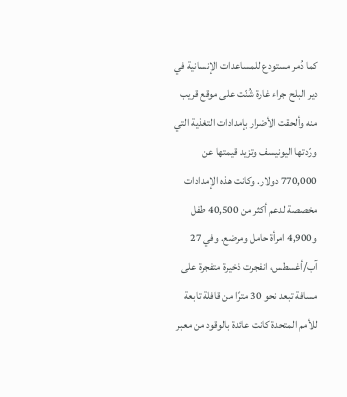كما دُمر مستودع للمساعدات الإنسانية في دير البلح جراء غارة شُنّت على موقع قريب منه وألحقت الأضرار بإمدادات التغذية التي ورّدتها اليونيسف وتزيد قيمتها عن 770,000 دولار. وكانت هذه الإمدادات مخصصة لدعم أكثر من 40,500 طفل و4,900 امرأة حامل ومرضع. وفي 27 آب/أغسطس، انفجرت ذخيرة متفجرة على مسافة تبعد نحو 30 مترًا من قافلة تابعة للأمم المتحدة كانت عائدة بالوقود من معبر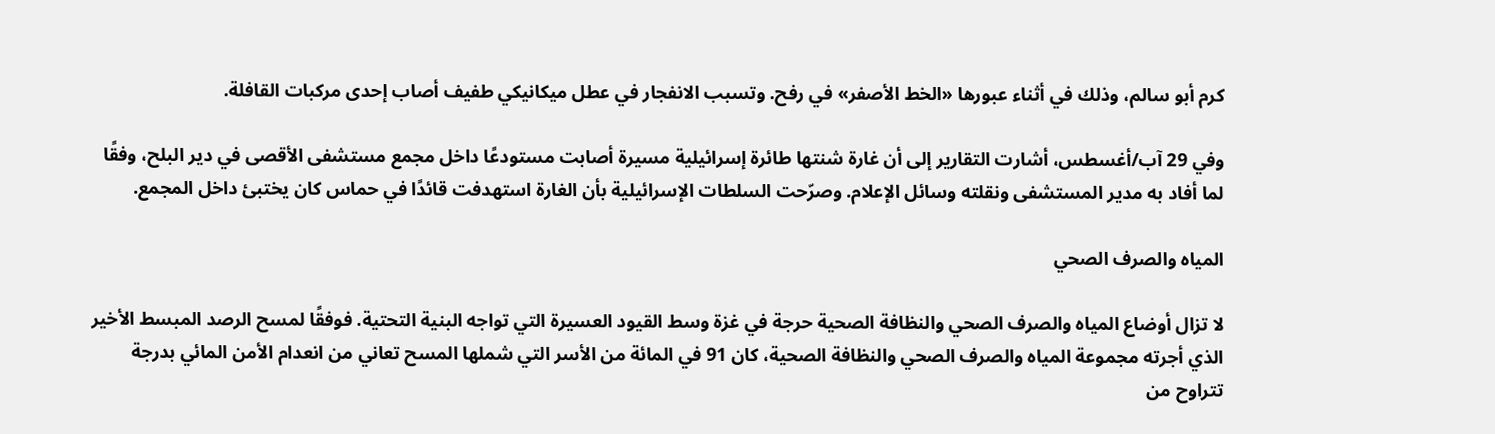كرم أبو سالم، وذلك في أثناء عبورها «الخط الأصفر» في رفح. وتسبب الانفجار في عطل ميكانيكي طفيف أصاب إحدى مركبات القافلة.

وفي 29 آب/أغسطس، أشارت التقارير إلى أن غارة شنتها طائرة إسرائيلية مسيرة أصابت مستودعًا داخل مجمع مستشفى الأقصى في دير البلح، وفقًا لما أفاد به مدير المستشفى ونقلته وسائل الإعلام. وصرّحت السلطات الإسرائيلية بأن الغارة استهدفت قائدًا في حماس كان يختبئ داخل المجمع.

المياه والصرف الصحي

لا تزال أوضاع المياه والصرف الصحي والنظافة الصحية حرجة في غزة وسط القيود العسيرة التي تواجه البنية التحتية. فوفقًا لمسح الرصد المبسط الأخير الذي أجرته مجموعة المياه والصرف الصحي والنظافة الصحية، كان 91 في المائة من الأسر التي شملها المسح تعاني من انعدام الأمن المائي بدرجة تتراوح من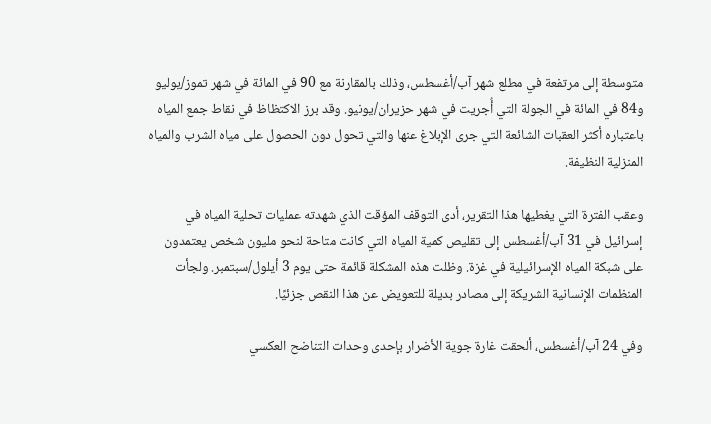متوسطة إلى مرتفعة في مطلع شهر آب/أغسطس، وذلك بالمقارنة مع 90 في المائة في شهر تموز/يوليو و84 في المائة في الجولة التي أُجريت في شهر حزيران/يونيو. وقد برز الاكتظاظ في نقاط جمع المياه باعتباره أكثر العقبات الشائعة التي جرى الإبلاغ عنها والتي تحول دون الحصول على مياه الشرب والمياه المنزلية النظيفة.

وعقب الفترة التي يغطيها هذا التقرير، أدى التوقف المؤقت الذي شهدته عمليات تحلية المياه في إسرائيل في 31 آب/أغسطس إلى تقليص كمية المياه التي كانت متاحة لنحو مليون شخص يعتمدون على شبكة المياه الإسرائيلية في غزة. وظلت هذه المشكلة قائمة حتى يوم 3 أيلول/سبتمبر. ولجأت المنظمات الإنسانية الشريكة إلى مصادر بديلة للتعويض عن هذا النقص جزئيًا.

وفي 24 آب/أغسطس، ألحقت غارة جوية الأضرار بإحدى وحدات التناضح العكسي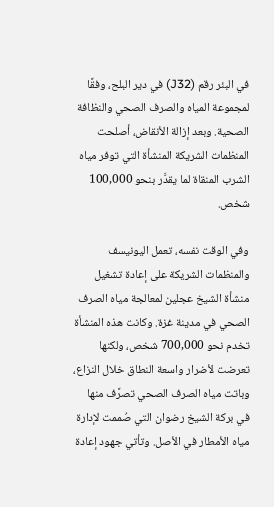في البئر رقم (J32) في دير البلح، وفقًا لمجموعة المياه والصرف الصحي والنظافة الصحية. وبعد إزالة الأنقاض، أصلحت المنظمات الشريكة المنشأة التي توفر مياه الشرب المنقاة لما يقدَّر بنحو 100,000 شخص.

وفي الوقت نفسه، تعمل اليونيسف والمنظمات الشريكة على إعادة تشغيل منشأة الشيخ عجلين لمعالجة مياه الصرف الصحي في مدينة غزة. وكانت هذه المنشأة تخدم نحو 700,000 شخص، ولكنها تعرضت لأضرار واسعة النطاق خلال النزاع، وباتت مياه الصرف الصحي تصرَّف منها في بركة الشيخ رضوان التي صُممت لإدارة مياه الأمطار في الأصل. وتأتي جهود إعادة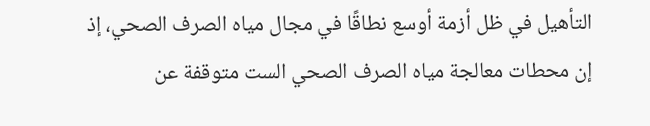التأهيل في ظل أزمة أوسع نطاقًا في مجال مياه الصرف الصحي، إذ إن محطات معالجة مياه الصرف الصحي الست متوقفة عن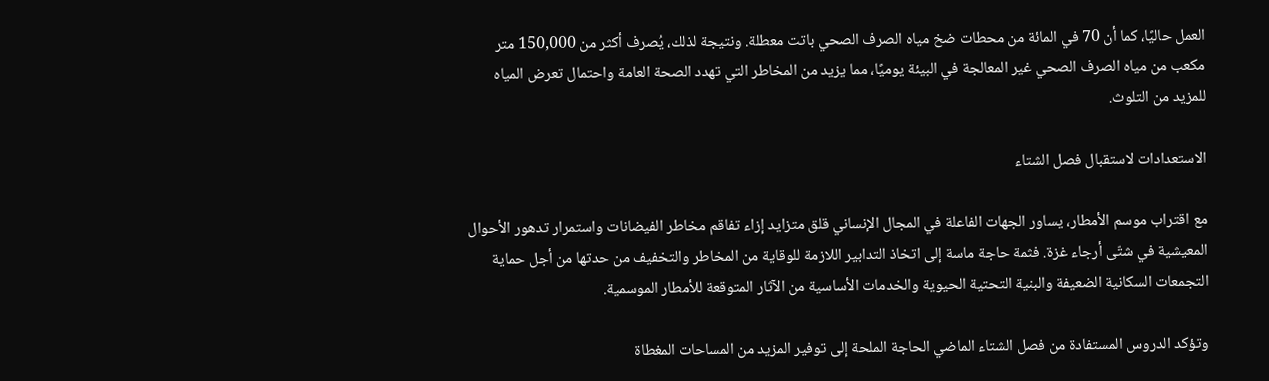العمل حاليًا، كما أن 70 في المائة من محطات ضخ مياه الصرف الصحي باتت معطلة. ونتيجة لذلك، يُصرف أكثر من 150,000 متر مكعب من مياه الصرف الصحي غير المعالجة في البيئة يوميًا، مما يزيد من المخاطر التي تهدد الصحة العامة واحتمال تعرض المياه للمزيد من التلوث.

الاستعدادات لاستقبال فصل الشتاء

مع اقتراب موسم الأمطار، يساور الجهات الفاعلة في المجال الإنساني قلق متزايد إزاء تفاقم مخاطر الفيضانات واستمرار تدهور الأحوال المعيشية في شتّى أرجاء غزة. فثمة حاجة ماسة إلى اتخاذ التدابير اللازمة للوقاية من المخاطر والتخفيف من حدتها من أجل حماية التجمعات السكانية الضعيفة والبنية التحتية الحيوية والخدمات الأساسية من الآثار المتوقعة للأمطار الموسمية.

وتؤكد الدروس المستفادة من فصل الشتاء الماضي الحاجة الملحة إلى توفير المزيد من المساحات المغطاة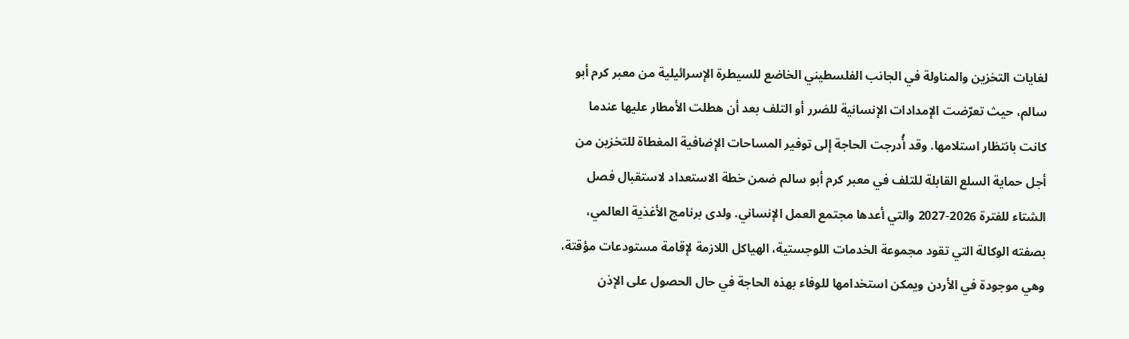لغايات التخزين والمناولة في الجانب الفلسطيني الخاضع للسيطرة الإسرائيلية من معبر كرم أبو سالم، حيث تعرّضت الإمدادات الإنسانية للضرر أو التلف بعد أن هطلت الأمطار عليها عندما كانت بانتظار استلامها. وقد أُدرجت الحاجة إلى توفير المساحات الإضافية المغطاة للتخزين من أجل حماية السلع القابلة للتلف في معبر كرم أبو سالم ضمن خطة الاستعداد لاستقبال فصل الشتاء للفترة 2026-2027 والتي أعدها مجتمع العمل الإنساني. ولدى برنامج الأغذية العالمي، بصفته الوكالة التي تقود مجموعة الخدمات اللوجستية، الهياكل اللازمة لإقامة مستودعات مؤقتة، وهي موجودة في الأردن ويمكن استخدامها للوفاء بهذه الحاجة في حال الحصول على الإذن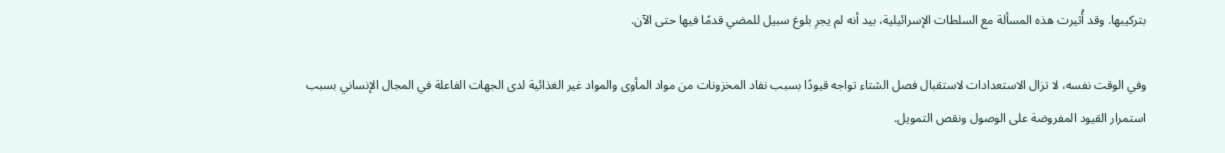بتركيبها. وقد أُثيرت هذه المسألة مع السلطات الإسرائيلية، بيد أنه لم يجرِ بلوغ سبيل للمضي قدمًا فيها حتى الآن.

وفي الوقت نفسه، لا تزال الاستعدادات لاستقبال فصل الشتاء تواجه قيودًا بسبب نفاد المخزونات من مواد المأوى والمواد غير الغذائية لدى الجهات الفاعلة في المجال الإنساني بسبب استمرار القيود المفروضة على الوصول ونقص التمويل.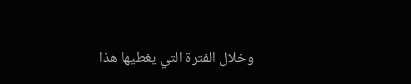وخلال الفترة التي يغطيها هذا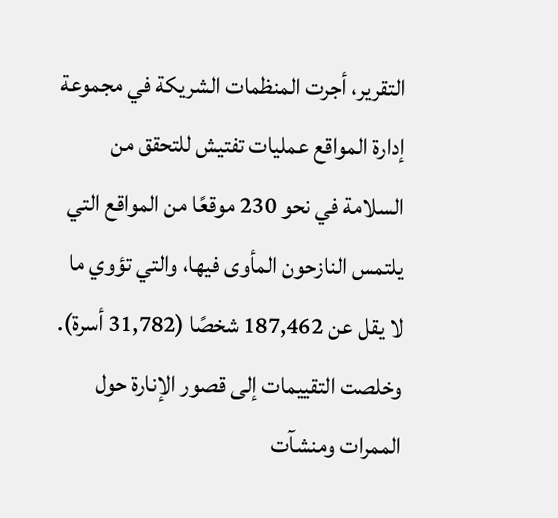التقرير، أجرت المنظمات الشريكة في مجموعة إدارة المواقع عمليات تفتيش للتحقق من السلامة في نحو 230 موقعًا من المواقع التي يلتمس النازحون المأوى فيها، والتي تؤوي ما لا يقل عن 187,462 شخصًا (31,782 أسرة). وخلصت التقييمات إلى قصور الإنارة حول الممرات ومنشآت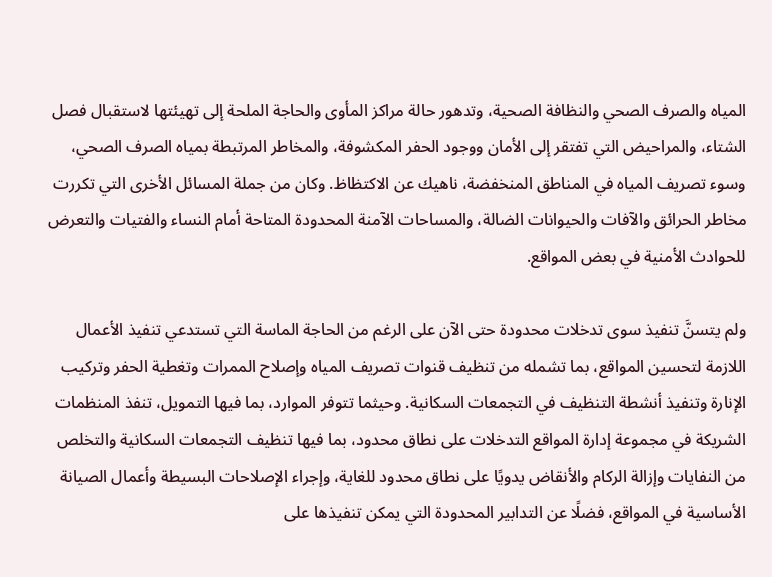المياه والصرف الصحي والنظافة الصحية، وتدهور حالة مراكز المأوى والحاجة الملحة إلى تهيئتها لاستقبال فصل الشتاء، والمراحيض التي تفتقر إلى الأمان ووجود الحفر المكشوفة، والمخاطر المرتبطة بمياه الصرف الصحي، وسوء تصريف المياه في المناطق المنخفضة، ناهيك عن الاكتظاظ. وكان من جملة المسائل الأخرى التي تكررت مخاطر الحرائق والآفات والحيوانات الضالة، والمساحات الآمنة المحدودة المتاحة أمام النساء والفتيات والتعرض للحوادث الأمنية في بعض المواقع.

ولم يتسنَّ تنفيذ سوى تدخلات محدودة حتى الآن على الرغم من الحاجة الماسة التي تستدعي تنفيذ الأعمال اللازمة لتحسين المواقع، بما تشمله من تنظيف قنوات تصريف المياه وإصلاح الممرات وتغطية الحفر وتركيب الإنارة وتنفيذ أنشطة التنظيف في التجمعات السكانية. وحيثما تتوفر الموارد، بما فيها التمويل، تنفذ المنظمات الشريكة في مجموعة إدارة المواقع التدخلات على نطاق محدود، بما فيها تنظيف التجمعات السكانية والتخلص من النفايات وإزالة الركام والأنقاض يدويًا على نطاق محدود للغاية، وإجراء الإصلاحات البسيطة وأعمال الصيانة الأساسية في المواقع، فضلًا عن التدابير المحدودة التي يمكن تنفيذها على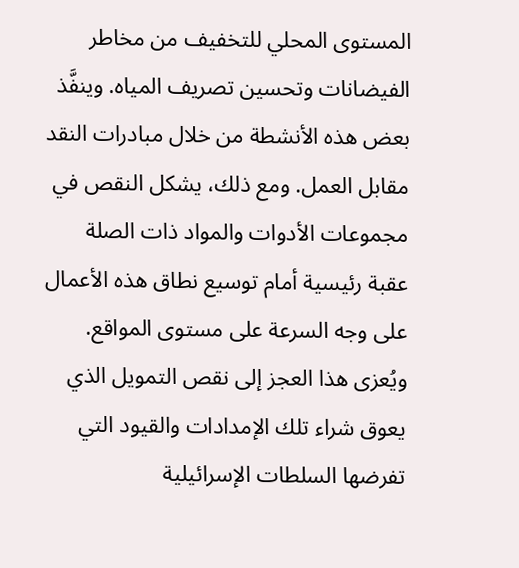المستوى المحلي للتخفيف من مخاطر الفيضانات وتحسين تصريف المياه. وينفَّذ بعض هذه الأنشطة من خلال مبادرات النقد مقابل العمل. ومع ذلك، يشكل النقص في مجموعات الأدوات والمواد ذات الصلة عقبة رئيسية أمام توسيع نطاق هذه الأعمال على وجه السرعة على مستوى المواقع. ويُعزى هذا العجز إلى نقص التمويل الذي يعوق شراء تلك الإمدادات والقيود التي تفرضها السلطات الإسرائيلية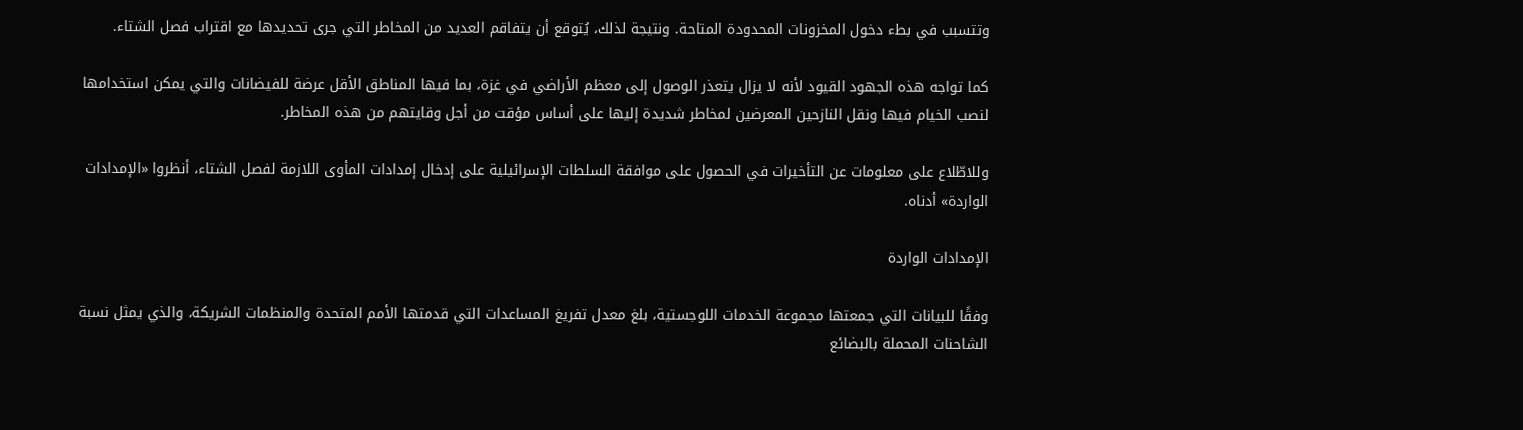وتتسبب في بطء دخول المخزونات المحدودة المتاحة. ونتيجة لذلك، يُتوقع أن يتفاقم العديد من المخاطر التي جرى تحديدها مع اقتراب فصل الشتاء.

كما تواجه هذه الجهود القيود لأنه لا يزال يتعذر الوصول إلى معظم الأراضي في غزة، بما فيها المناطق الأقل عرضة للفيضانات والتي يمكن استخدامها لنصب الخيام فيها ونقل النازحين المعرضين لمخاطر شديدة إليها على أساس مؤقت من أجل وقايتهم من هذه المخاطر.

وللاطّلاع على معلومات عن التأخيرات في الحصول على موافقة السلطات الإسرائيلية على إدخال إمدادات المأوى اللازمة لفصل الشتاء، أنظروا «الإمدادات الواردة» أدناه.

الإمدادات الواردة

وفقًا للبيانات التي جمعتها مجموعة الخدمات اللوجستية، بلغ معدل تفريغ المساعدات التي قدمتها الأمم المتحدة والمنظمات الشريكة، والذي يمثل نسبة الشاحنات المحملة بالبضائع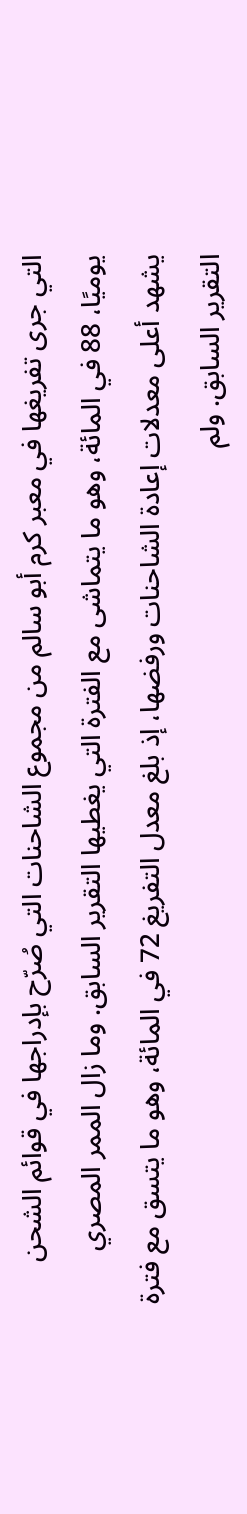التي جرى تفريغها في معبر كرم أبو سالم من مجموع الشاحنات التي صُرّح بإدراجها في قوائم الشحن يوميًا، 88 في المائة، وهو ما يتماشى مع الفترة التي يغطيها التقرير السابق. وما زال الممر المصري يشهد أعلى معدلات إعادة الشاحنات ورفضها، إذ بلغ معدل التفريغ 72 في المائة، وهو ما يتسق مع فترة التقرير السابق. ولم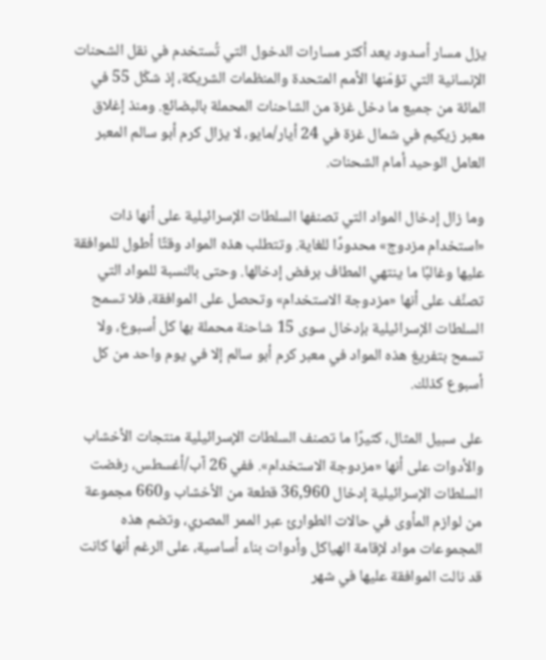يزل مسار أسدود يعد أكثر مسارات الدخول التي تُستخدم في نقل الشحنات الإنسانية التي تؤمّنها الأمم المتحدة والمنظمات الشريكة، إذ شكّل 55 في المائة من جميع ما دخل غزة من الشاحنات المحملة بالبضائع. ومنذ إغلاق معبر زيكيم في شمال غزة في 24 أيار/مايو، لا يزال كرم أبو سالم المعبر العامل الوحيد أمام الشحنات.

وما زال إدخال المواد التي تصنفها السلطات الإسرائيلية على أنها ذات «استخدام مزدوج» محدودًا للغاية. وتتطلب هذه المواد وقتًا أطول للموافقة عليها وغالبًا ما ينتهي المطاف برفض إدخالها. وحتى بالنسبة للمواد التي تصنَّف على أنها «مزدوجة الاستخدام» وتحصل على الموافقة، فلا تسمح السلطات الإسرائيلية بإدخال سوى 15 شاحنة محملة بها كل أسبوع، ولا تسمح بتفريغ هذه المواد في معبر كرم أبو سالم إلا في يوم واحد من كل أسبوع كذلك.

على سبيل المثال، كثيرًا ما تصنف السلطات الإسرائيلية منتجات الأخشاب والأدوات على أنها «مزدوجة الاستخدام». ففي 26 آب/أغسطس، رفضت السلطات الإسرائيلية إدخال 36,960 قطعة من الأخشاب و660 مجموعة من لوازم المأوى في حالات الطوارئ عبر الممر المصري، وتضم هذه المجموعات مواد لإقامة الهياكل وأدوات بناء أساسية، على الرغم أنها كانت قد نالت الموافقة عليها في شهر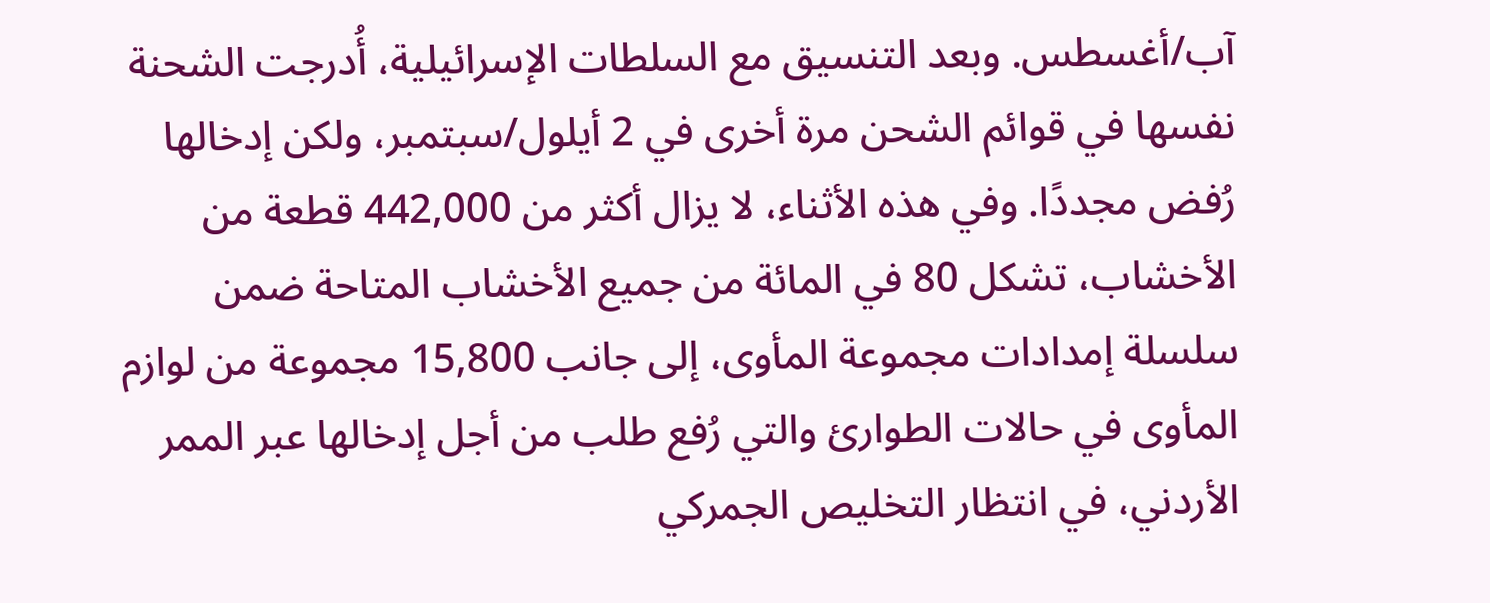آب/أغسطس. وبعد التنسيق مع السلطات الإسرائيلية، أُدرجت الشحنة نفسها في قوائم الشحن مرة أخرى في 2 أيلول/سبتمبر، ولكن إدخالها رُفض مجددًا. وفي هذه الأثناء، لا يزال أكثر من 442,000 قطعة من الأخشاب، تشكل 80 في المائة من جميع الأخشاب المتاحة ضمن سلسلة إمدادات مجموعة المأوى، إلى جانب 15,800 مجموعة من لوازم المأوى في حالات الطوارئ والتي رُفع طلب من أجل إدخالها عبر الممر الأردني، في انتظار التخليص الجمركي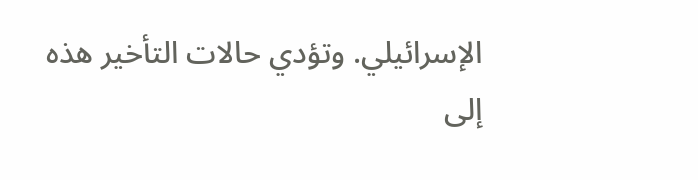الإسرائيلي. وتؤدي حالات التأخير هذه إلى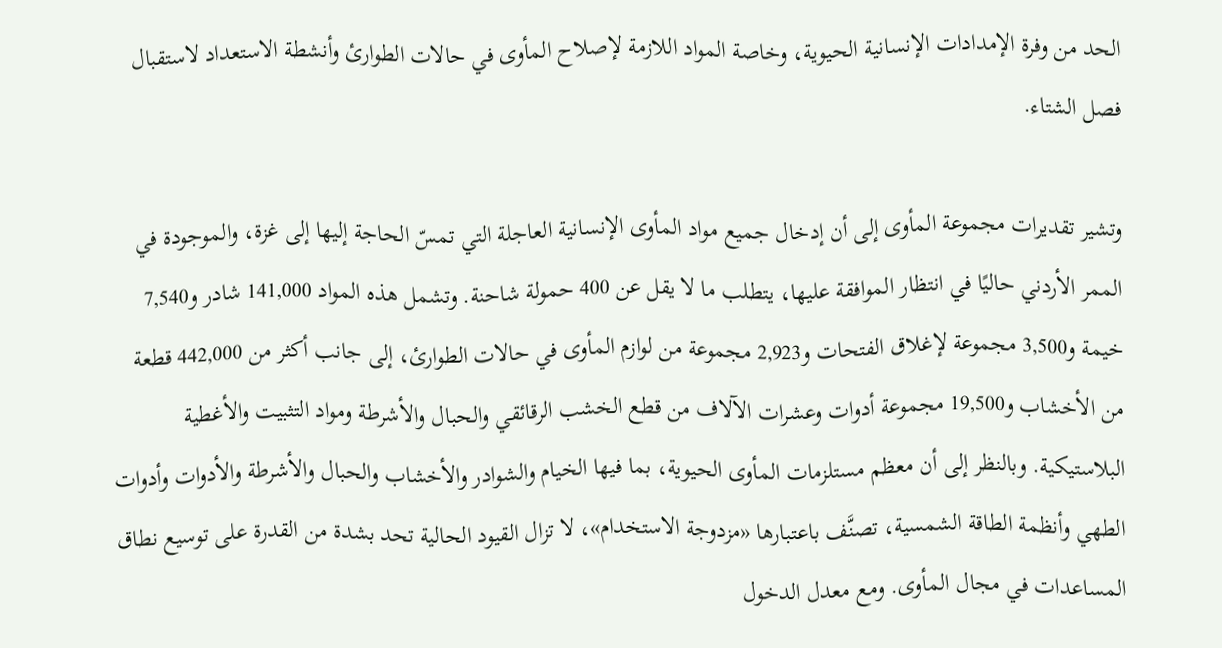الحد من وفرة الإمدادات الإنسانية الحيوية، وخاصة المواد اللازمة لإصلاح المأوى في حالات الطوارئ وأنشطة الاستعداد لاستقبال فصل الشتاء.

وتشير تقديرات مجموعة المأوى إلى أن إدخال جميع مواد المأوى الإنسانية العاجلة التي تمسّ الحاجة إليها إلى غزة، والموجودة في الممر الأردني حاليًا في انتظار الموافقة عليها، يتطلب ما لا يقل عن 400 حمولة شاحنة. وتشمل هذه المواد 141,000 شادر و7,540 خيمة و3,500 مجموعة لإغلاق الفتحات و2,923 مجموعة من لوازم المأوى في حالات الطوارئ، إلى جانب أكثر من 442,000 قطعة من الأخشاب و19,500 مجموعة أدوات وعشرات الآلاف من قطع الخشب الرقائقي والحبال والأشرطة ومواد التثبيت والأغطية البلاستيكية. وبالنظر إلى أن معظم مستلزمات المأوى الحيوية، بما فيها الخيام والشوادر والأخشاب والحبال والأشرطة والأدوات وأدوات الطهي وأنظمة الطاقة الشمسية، تصنَّف باعتبارها «مزدوجة الاستخدام»، لا تزال القيود الحالية تحد بشدة من القدرة على توسيع نطاق المساعدات في مجال المأوى. ومع معدل الدخول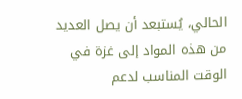الحالي، يُستبعد أن يصل العديد من هذه المواد إلى غزة في الوقت المناسب لدعم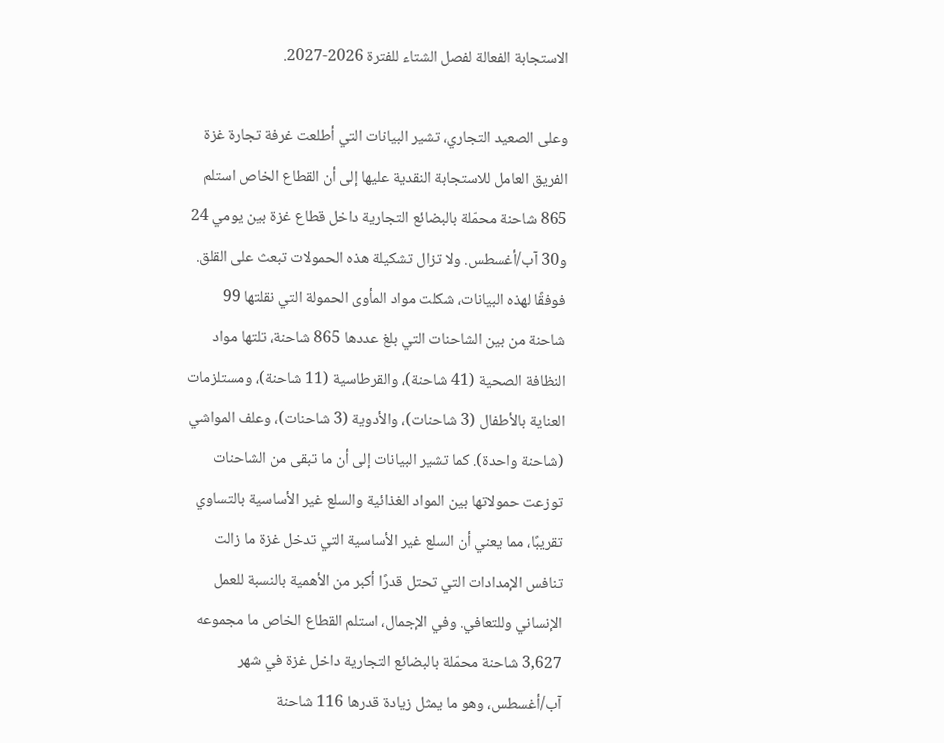الاستجابة الفعالة لفصل الشتاء للفترة 2026-2027.

وعلى الصعيد التجاري، تشير البيانات التي أطلعت غرفة تجارة غزة الفريق العامل للاستجابة النقدية عليها إلى أن القطاع الخاص استلم 865 شاحنة محمّلة بالبضائع التجارية داخل قطاع غزة بين يومي 24 و30 آب/أغسطس. ولا تزال تشكيلة هذه الحمولات تبعث على القلق. فوفقًا لهذه البيانات، شكلت مواد المأوى الحمولة التي نقلتها 99 شاحنة من بين الشاحنات التي بلغ عددها 865 شاحنة، تلتها مواد النظافة الصحية (41 شاحنة)، والقرطاسية (11 شاحنة)، ومستلزمات العناية بالأطفال (3 شاحنات)، والأدوية (3 شاحنات)، وعلف المواشي (شاحنة واحدة). كما تشير البيانات إلى أن ما تبقى من الشاحنات توزعت حمولاتها بين المواد الغذائية والسلع غير الأساسية بالتساوي تقريبًا، مما يعني أن السلع غير الأساسية التي تدخل غزة ما زالت تنافس الإمدادات التي تحتل قدرًا أكبر من الأهمية بالنسبة للعمل الإنساني وللتعافي. وفي الإجمال، استلم القطاع الخاص ما مجموعه 3,627 شاحنة محمّلة بالبضائع التجارية داخل غزة في شهر آب/أغسطس، وهو ما يمثل زيادة قدرها 116 شاحنة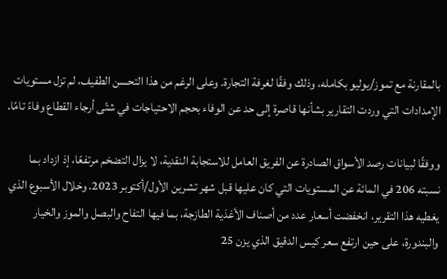بالمقارنة مع تموز/يوليو بكامله، وذلك وفقًا لغرفة التجارة. وعلى الرغم من هذا التحسن الطفيف، لم تزل مستويات الإمدادات التي وردت التقارير بشأنها قاصرة إلى حد عن الوفاء بحجم الاحتياجات في شتّى أرجاء القطاع وفاءً تامًا.

ووفقًا لبيانات رصد الأسواق الصادرة عن الفريق العامل للاستجابة النقدية، لا يزال التضخم مرتفعًا، إذ ازداد بما نسبته 206 في المائة عن المستويات التي كان عليها قبل شهر تشرين الأول/أكتوبر 2023. وخلال الأسبوع الذي يغطيه هذا التقرير، انخفضت أسعار عدد من أصناف الأغذية الطازجة، بما فيها التفاح والبصل والموز والخيار والبندورة، على حين ارتفع سعر كيس الدقيق الذي يزن 25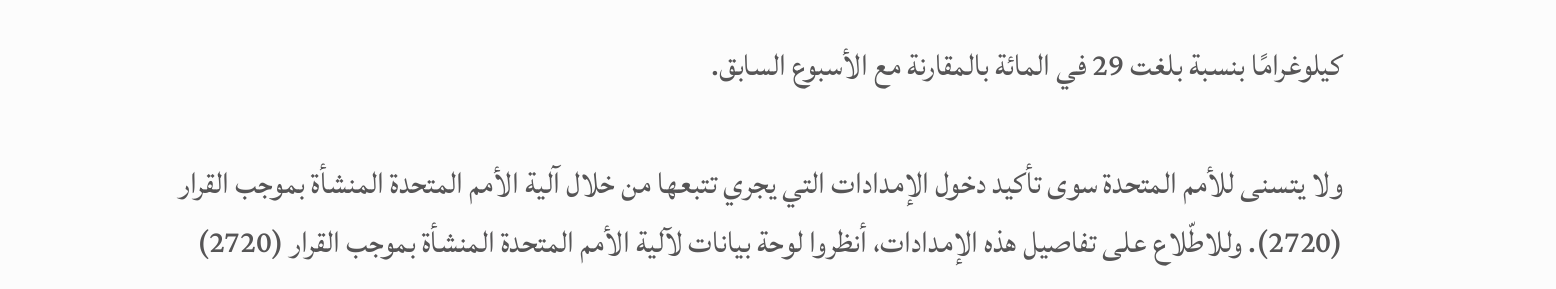كيلوغرامًا بنسبة بلغت 29 في المائة بالمقارنة مع الأسبوع السابق.

ولا يتسنى للأمم المتحدة سوى تأكيد دخول الإمدادات التي يجري تتبعها من خلال آلية الأمم المتحدة المنشأة بموجب القرار (2720). وللاطّلاع على تفاصيل هذه الإمدادات، أنظروا لوحة بيانات لآلية الأمم المتحدة المنشأة بموجب القرار (2720)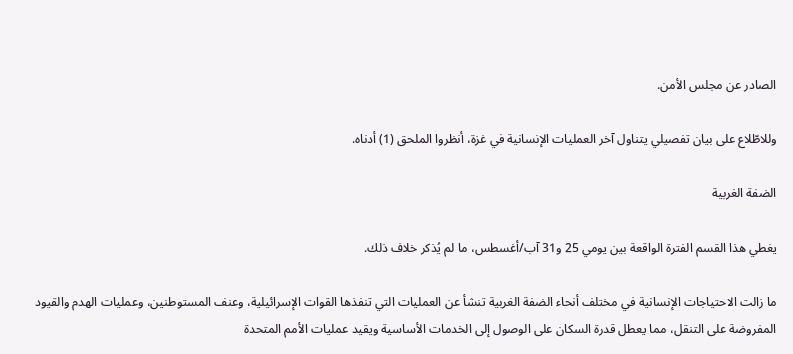الصادر عن مجلس الأمن.

وللاطّلاع على بيان تفصيلي يتناول آخر العمليات الإنسانية في غزة، أنظروا الملحق (1) أدناه.

الضفة الغربية

يغطي هذا القسم الفترة الواقعة بين يومي 25 و31 آب/أغسطس، ما لم يُذكر خلاف ذلك.

ما زالت الاحتياجات الإنسانية في مختلف أنحاء الضفة الغربية تنشأ عن العمليات التي تنفذها القوات الإسرائيلية، وعنف المستوطنين، وعمليات الهدم والقيود المفروضة على التنقل، مما يعطل قدرة السكان على الوصول إلى الخدمات الأساسية ويقيد عمليات الأمم المتحدة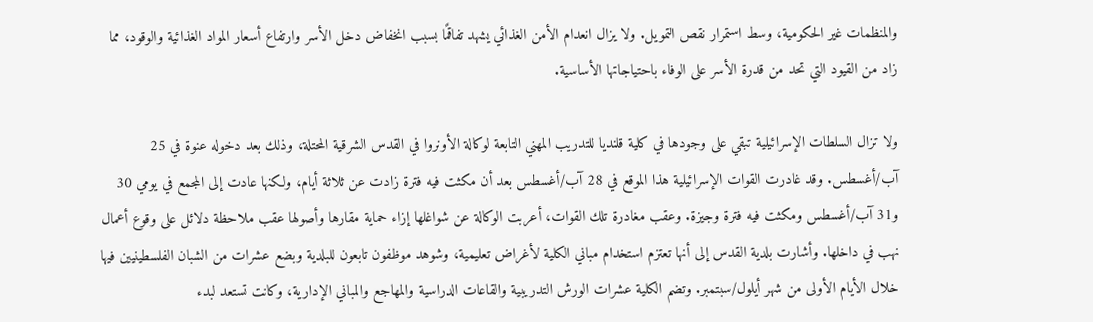والمنظمات غير الحكومية، وسط استمرار نقص التمويل. ولا يزال انعدام الأمن الغذائي يشهد تفاقمًا بسبب انخفاض دخل الأسر وارتفاع أسعار المواد الغذائية والوقود، مما زاد من القيود التي تحد من قدرة الأسر على الوفاء باحتياجاتها الأساسية.

ولا تزال السلطات الإسرائيلية تبقي على وجودها في كلية قلنديا للتدريب المهني التابعة لوكالة الأونروا في القدس الشرقية المحتلة، وذلك بعد دخوله عنوة في 25 آب/أغسطس. وقد غادرت القوات الإسرائيلية هذا الموقع في 28 آب/أغسطس بعد أن مكثت فيه فترة زادت عن ثلاثة أيام، ولكنها عادت إلى المجمع في يومي 30 و31 آب/أغسطس ومكثت فيه فترة وجيزة. وعقب مغادرة تلك القوات، أعربت الوكالة عن شواغلها إزاء حماية مقارها وأصولها عقب ملاحظة دلائل على وقوع أعمال نهب في داخلها. وأشارت بلدية القدس إلى أنها تعتزم استخدام مباني الكلية لأغراض تعليمية، وشوهد موظفون تابعون للبلدية وبضع عشرات من الشبان الفلسطينيين فيها خلال الأيام الأولى من شهر أيلول/سبتمبر. وتضم الكلية عشرات الورش التدريبية والقاعات الدراسية والمهاجع والمباني الإدارية، وكانت تستعد لبدء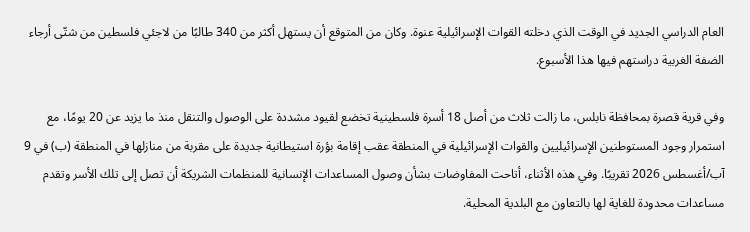العام الدراسي الجديد في الوقت الذي دخلته القوات الإسرائيلية عنوة. وكان من المتوقع أن يستهل أكثر من 340 طالبًا من لاجئي فلسطين من شتّى أرجاء الضفة الغربية دراستهم فيها هذا الأسبوع.

وفي قرية قصرة بمحافظة نابلس، ما زالت ثلاث من أصل 18 أسرة فلسطينية تخضع لقيود مشددة على الوصول والتنقل منذ ما يزيد عن 20 يومًا، مع استمرار وجود المستوطنين الإسرائيليين والقوات الإسرائيلية في المنطقة عقب إقامة بؤرة استيطانية جديدة على مقربة من منازلها في المنطقة (ب) في 9 آب/أغسطس 2026 تقريبًا. وفي هذه الأثناء، أتاحت المفاوضات بشأن وصول المساعدات الإنسانية للمنظمات الشريكة أن تصل إلى تلك الأسر وتقدم مساعدات محدودة للغاية لها بالتعاون مع البلدية المحلية.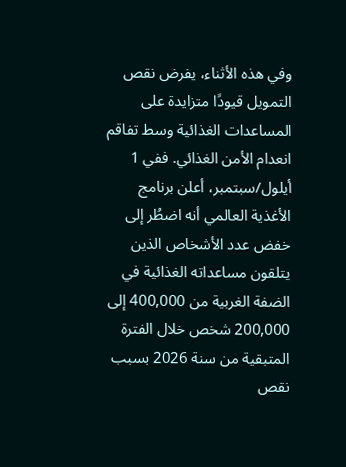وفي هذه الأثناء، يفرض نقص التمويل قيودًا متزايدة على المساعدات الغذائية وسط تفاقم انعدام الأمن الغذائي. ففي 1 أيلول/سبتمبر، أعلن برنامج الأغذية العالمي أنه اضطُر إلى خفض عدد الأشخاص الذين يتلقون مساعداته الغذائية في الضفة الغربية من 400,000 إلى 200,000 شخص خلال الفترة المتبقية من سنة 2026 بسبب نقص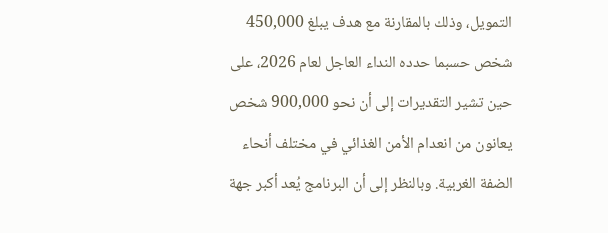التمويل، وذلك بالمقارنة مع هدف يبلغ 450,000 شخص حسبما حدده النداء العاجل لعام 2026، على حين تشير التقديرات إلى أن نحو 900,000 شخص يعانون من انعدام الأمن الغذائي في مختلف أنحاء الضفة الغربية. وبالنظر إلى أن البرنامج يُعد أكبر جهة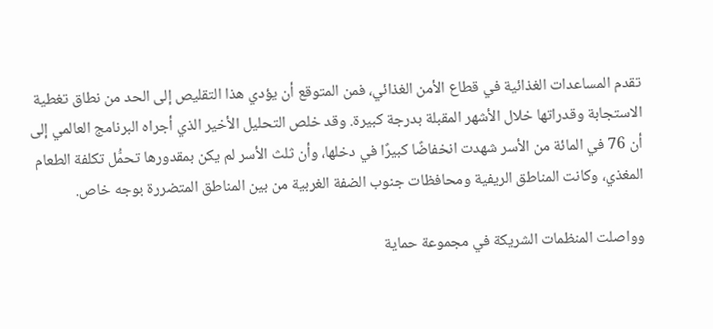تقدم المساعدات الغذائية في قطاع الأمن الغذائي، فمن المتوقع أن يؤدي هذا التقليص إلى الحد من نطاق تغطية الاستجابة وقدراتها خلال الأشهر المقبلة بدرجة كبيرة. وقد خلص التحليل الأخير الذي أجراه البرنامج العالمي إلى أن 76 في المائة من الأسر شهدت انخفاضًا كبيرًا في دخلها، وأن ثلث الأسر لم يكن بمقدورها تحمُّل تكلفة الطعام المغذي، وكانت المناطق الريفية ومحافظات جنوب الضفة الغربية من بين المناطق المتضررة بوجه خاص.

وواصلت المنظمات الشريكة في مجموعة حماية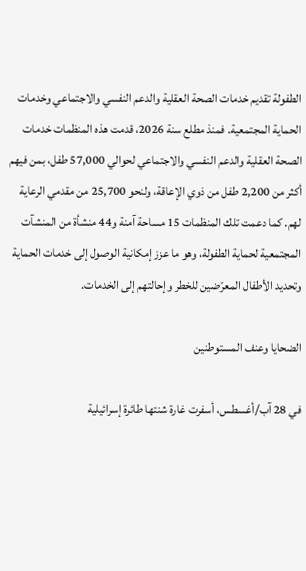الطفولة تقديم خدمات الصحة العقلية والدعم النفسي والاجتماعي وخدمات الحماية المجتمعية. فمنذ مطلع سنة 2026، قدمت هذه المنظمات خدمات الصحة العقلية والدعم النفسي والاجتماعي لحوالي 57,000 طفل، بمن فيهم أكثر من 2,200 طفل من ذوي الإعاقة، ولنحو 25,700 من مقدمي الرعاية لهم. كما دعمت تلك المنظمات 15 مساحة آمنة و44 منشأة من المنشآت المجتمعية لحماية الطفولة، وهو ما عزز إمكانية الوصول إلى خدمات الحماية وتحديد الأطفال المعرّضين للخطر وإحالتهم إلى الخدمات.

الضحايا وعنف المستوطنين

في 28 آب/أغسطس، أسفرت غارة شنتها طائرة إسرائيلية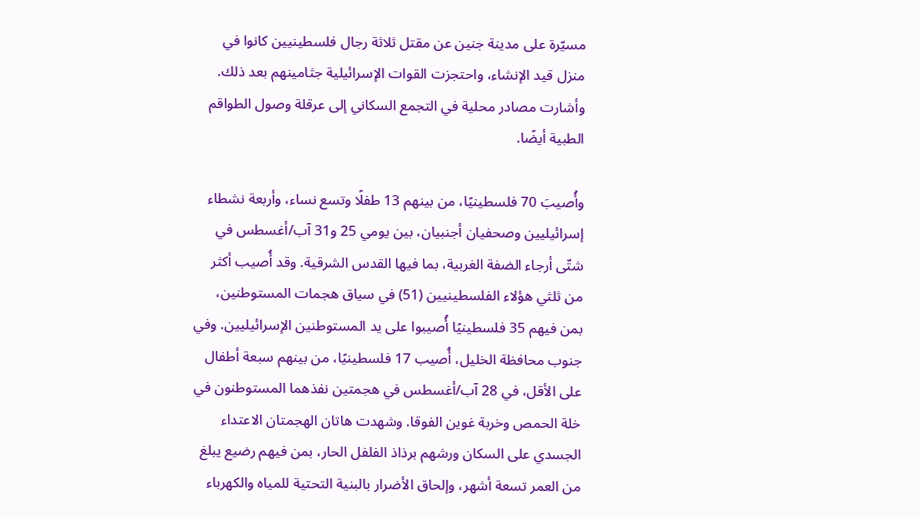مسيّرة على مدينة جنين عن مقتل ثلاثة رجال فلسطينيين كانوا في منزل قيد الإنشاء، واحتجزت القوات الإسرائيلية جثامينهم بعد ذلك. وأشارت مصادر محلية في التجمع السكاني إلى عرقلة وصول الطواقم الطبية أيضًا.

وأُصيبَ 70 فلسطينيًا، من بينهم 13 طفلًا وتسع نساء، وأربعة نشطاء إسرائيليين وصحفيان أجنبيان، بين يومي 25 و31 آب/أغسطس في شتّى أرجاء الضفة الغربية، بما فيها القدس الشرقية. وقد أُصيب أكثر من ثلثي هؤلاء الفلسطينيين (51) في سياق هجمات المستوطنين، بمن فيهم 35 فلسطينيًا أُصيبوا على يد المستوطنين الإسرائيليين. وفي جنوب محافظة الخليل، أُصيب 17 فلسطينيًا، من بينهم سبعة أطفال على الأقل، في 28 آب/أغسطس في هجمتين نفذهما المستوطنون في خلة الحمص وخربة غوين الفوقا. وشهدت هاتان الهجمتان الاعتداء الجسدي على السكان ورشهم برذاذ الفلفل الحار، بمن فيهم رضيع يبلغ من العمر تسعة أشهر، وإلحاق الأضرار بالبنية التحتية للمياه والكهرباء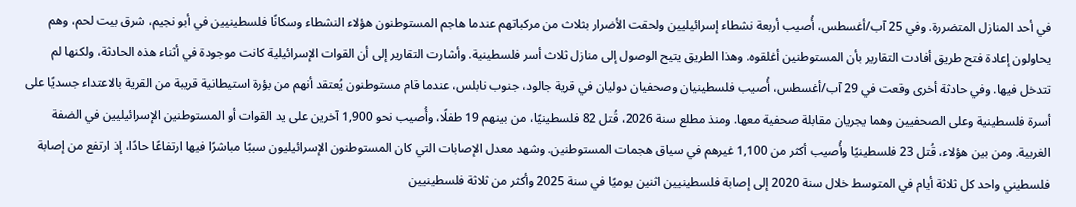في أحد المنازل المتضررة. وفي 25 آب/أغسطس، أُصيب أربعة نشطاء إسرائيليين ولحقت الأضرار بثلاث من مركباتهم عندما هاجم المستوطنون هؤلاء النشطاء وسكانًا فلسطينيين في أبو نجيم، شرق بيت لحم، وهم يحاولون إعادة فتح طريق أفادت التقارير بأن المستوطنين أغلقوه. وهذا الطريق يتيح الوصول إلى منازل ثلاث أسر فلسطينية. وأشارت التقارير إلى أن القوات الإسرائيلية كانت موجودة في أثناء هذه الحادثة، ولكنها لم تتدخل فيها. وفي حادثة أخرى وقعت في 29 آب/أغسطس، أُصيب فلسطينيان وصحفيان دوليان في قرية جالود، جنوب نابلس، عندما قام مستوطنون يُعتقد أنهم من بؤرة استيطانية قريبة من القرية بالاعتداء جسديًا على أسرة فلسطينية وعلى الصحفيين وهما يجريان مقابلة صحفية معها. ومنذ مطلع سنة 2026، قُتل 82 فلسطينيًا، من بينهم 19 طفلًا، وأُصيب نحو 1,900 آخرين على يد القوات أو المستوطنين الإسرائيليين في الضفة الغربية. ومن بين هؤلاء، قُتل 23 فلسطينيًا وأُصيب أكثر من 1,100 غيرهم في سياق هجمات المستوطنين. وشهد معدل الإصابات التي كان المستوطنون الإسرائيليون سببًا مباشرًا فيها ارتفاعًا حادًا، إذ ارتفع من إصابة فلسطيني واحد كل ثلاثة أيام في المتوسط خلال سنة 2020 إلى إصابة فلسطينيين اثنين يوميًا في سنة 2025 وأكثر من ثلاثة فلسطينيين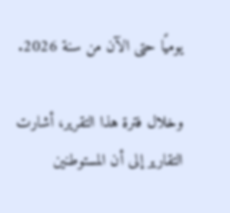يوميًا حتى الآن من سنة 2026.

وخلال فترة هذا التقرير، أشارت التقارير إلى أن المستوطنين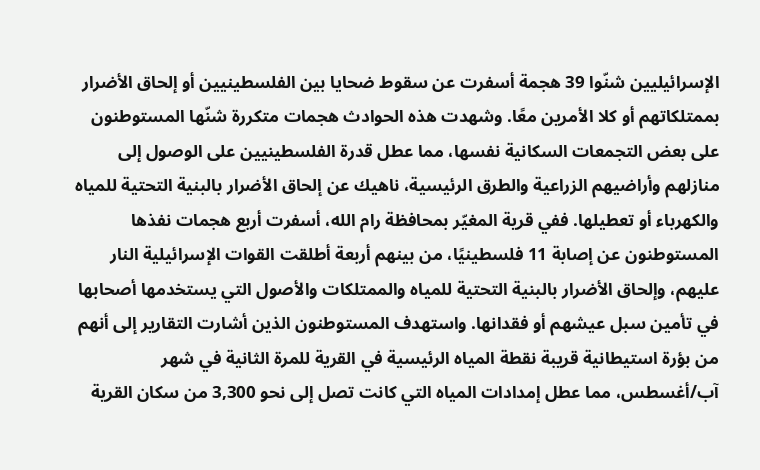الإسرائيليين شنّوا 39 هجمة أسفرت عن سقوط ضحايا بين الفلسطينيين أو إلحاق الأضرار بممتلكاتهم أو كلا الأمرين معًا. وشهدت هذه الحوادث هجمات متكررة شنّها المستوطنون على بعض التجمعات السكانية نفسها، مما عطل قدرة الفلسطينيين على الوصول إلى منازلهم وأراضيهم الزراعية والطرق الرئيسية، ناهيك عن إلحاق الأضرار بالبنية التحتية للمياه والكهرباء أو تعطيلها. ففي قرية المغيّر بمحافظة رام الله، أسفرت أربع هجمات نفذها المستوطنون عن إصابة 11 فلسطينيًا، من بينهم أربعة أطلقت القوات الإسرائيلية النار عليهم، وإلحاق الأضرار بالبنية التحتية للمياه والممتلكات والأصول التي يستخدمها أصحابها في تأمين سبل عيشهم أو فقدانها. واستهدف المستوطنون الذين أشارت التقارير إلى أنهم من بؤرة استيطانية قريبة نقطة المياه الرئيسية في القرية للمرة الثانية في شهر آب/أغسطس، مما عطل إمدادات المياه التي كانت تصل إلى نحو 3,300 من سكان القرية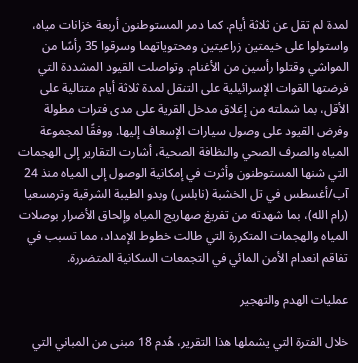لمدة لم تقل عن ثلاثة أيام. كما دمر المستوطنون أربعة خزانات مياه، واستولوا على خيمتين زراعيتين ومحتوياتهما وسرقوا 35 رأسًا من المواشي وقتلوا رأسين من الأغنام. وتواصلت القيود المشددة التي فرضتها القوات الإسرائيلية على التنقل لمدة ثلاثة أيام متتالية على الأقل، بما شملته من إغلاق مدخل القرية على مدى فترات مطولة وفرض القيود على وصول سيارات الإسعاف إليها. ووفقًا لمجموعة المياه والصرف الصحي والنظافة الصحية، أشارت التقارير إلى الهجمات التي شنها المستوطنون وأثرت في إمكانية الوصول إلى المياه منذ 24 آب/أغسطس في تل الخشبة (نابلس) وبدو الطيبة الشرقية وترمسعيا (رام الله)، بما شهدته من تفريغ صهاريج المياه وإلحاق الأضرار بوصلات المياه والهجمات المتكررة التي طالت خطوط الإمداد، مما تسبب في تفاقم انعدام الأمن المائي في التجمعات السكانية المتضررة.

عمليات الهدم والتهجير

خلال الفترة التي يشملها هذا التقرير، هُدم 18 مبنى من المباني التي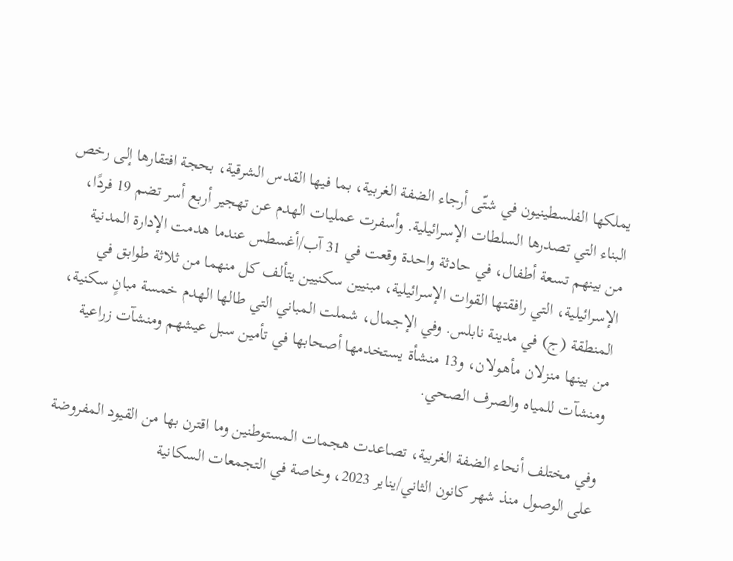يملكها الفلسطينيون في شتّى أرجاء الضفة الغربية، بما فيها القدس الشرقية، بحجة افتقارها إلى رخص البناء التي تصدرها السلطات الإسرائيلية. وأسفرت عمليات الهدم عن تهجير أربع أسر تضم 19 فردًا، من بينهم تسعة أطفال، في حادثة واحدة وقعت في 31 آب/أغسطس عندما هدمت الإدارة المدنية الإسرائيلية، التي رافقتها القوات الإسرائيلية، مبنيين سكنيين يتألف كل منهما من ثلاثة طوابق في المنطقة (ج) في مدينة نابلس. وفي الإجمال، شملت المباني التي طالها الهدم خمسة مبانٍ سكنية، من بينها منزلان مأهولان، و13 منشأة يستخدمها أصحابها في تأمين سبل عيشهم ومنشآت زراعية ومنشآت للمياه والصرف الصحي.

وفي مختلف أنحاء الضفة الغربية، تصاعدت هجمات المستوطنين وما اقترن بها من القيود المفروضة على الوصول منذ شهر كانون الثاني/يناير 2023، وخاصة في التجمعات السكانية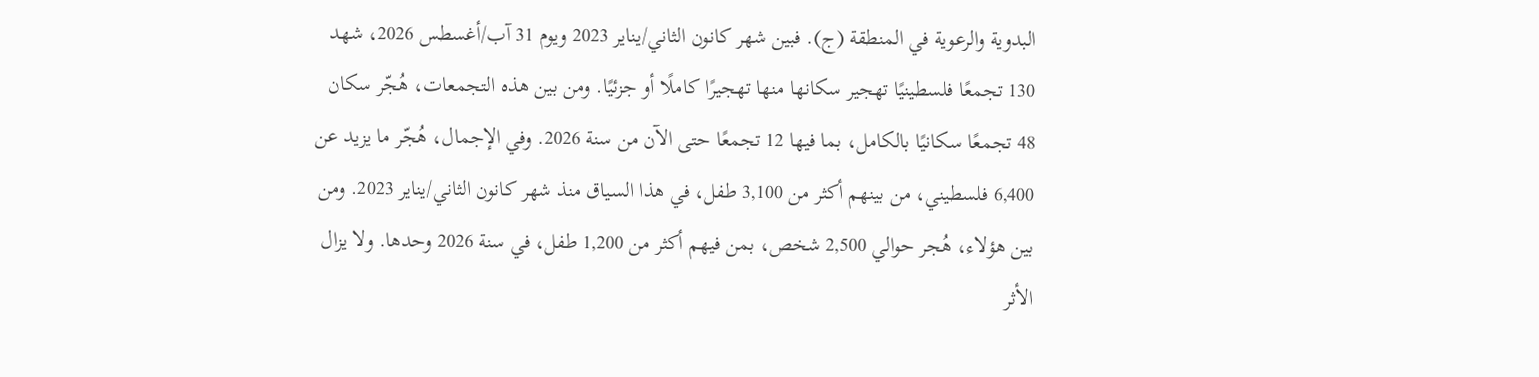البدوية والرعوية في المنطقة (ج). فبين شهر كانون الثاني/يناير 2023 ويوم 31 آب/أغسطس 2026، شهد 130 تجمعًا فلسطينيًا تهجير سكانها منها تهجيرًا كاملًا أو جزئيًا. ومن بين هذه التجمعات، هُجّر سكان 48 تجمعًا سكانيًا بالكامل، بما فيها 12 تجمعًا حتى الآن من سنة 2026. وفي الإجمال، هُجّر ما يزيد عن 6,400 فلسطيني، من بينهم أكثر من 3,100 طفل، في هذا السياق منذ شهر كانون الثاني/يناير 2023. ومن بين هؤلاء، هُجر حوالي 2,500 شخص، بمن فيهم أكثر من 1,200 طفل، في سنة 2026 وحدها. ولا يزال الأثر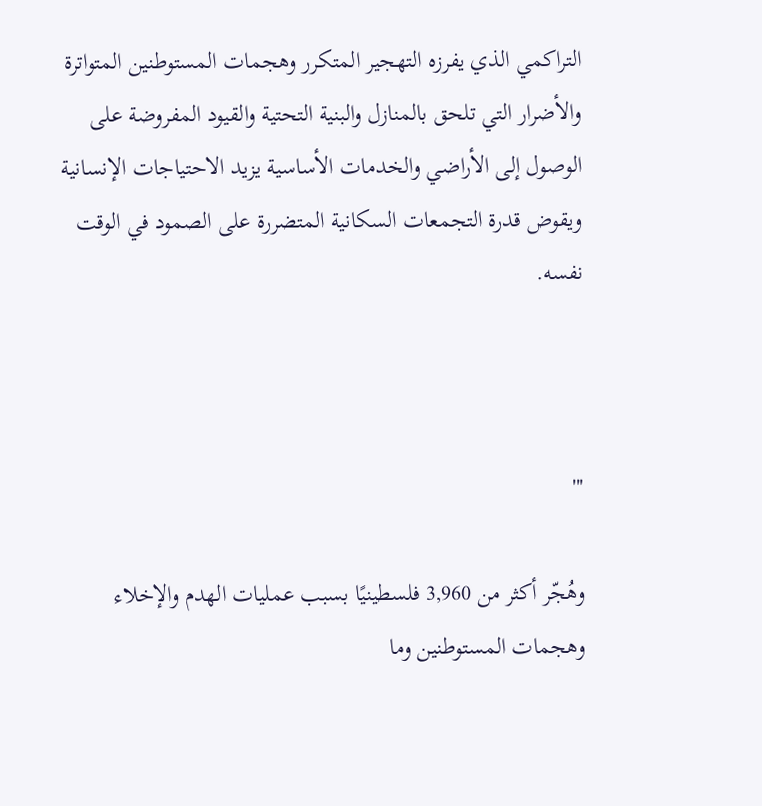التراكمي الذي يفرزه التهجير المتكرر وهجمات المستوطنين المتواترة والأضرار التي تلحق بالمنازل والبنية التحتية والقيود المفروضة على الوصول إلى الأراضي والخدمات الأساسية يزيد الاحتياجات الإنسانية ويقوض قدرة التجمعات السكانية المتضررة على الصمود في الوقت نفسه.



'''

وهُجّر أكثر من 3,960 فلسطينيًا بسبب عمليات الهدم والإخلاء وهجمات المستوطنين وما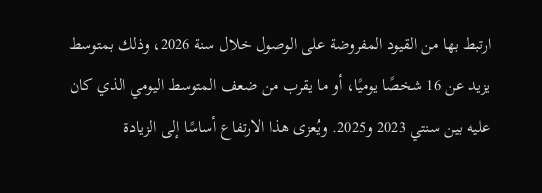ارتبط بها من القيود المفروضة على الوصول خلال سنة 2026، وذلك بمتوسط يزيد عن 16 شخصًا يوميًا، أو ما يقرب من ضعف المتوسط اليومي الذي كان عليه بين سنتي 2023 و2025. ويُعزى هذا الارتفاع أساسًا إلى الزيادة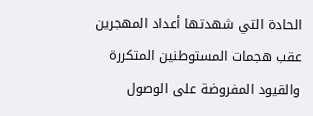الحادة التي شهدتها أعداد المهجرين عقب هجمات المستوطنين المتكررة والقيود المفروضة على الوصول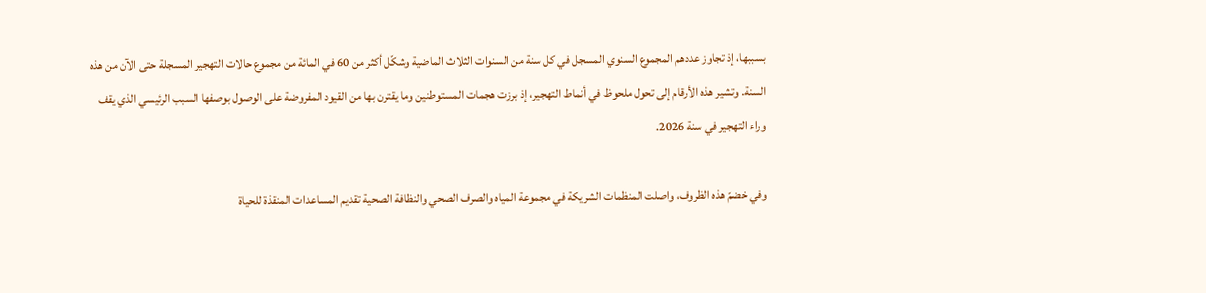بسببها، إذ تجاوز عددهم المجموع السنوي المسجل في كل سنة من السنوات الثلاث الماضية وشكّل أكثر من 60 في المائة من مجموع حالات التهجير المسجلة حتى الآن من هذه السنة. وتشير هذه الأرقام إلى تحول ملحوظ في أنماط التهجير، إذ برزت هجمات المستوطنين وما يقترن بها من القيود المفروضة على الوصول بوصفها السبب الرئيسي الذي يقف وراء التهجير في سنة 2026.

وفي خضمّ هذه الظروف، واصلت المنظمات الشريكة في مجموعة المياه والصرف الصحي والنظافة الصحية تقديم المساعدات المنقذة للحياة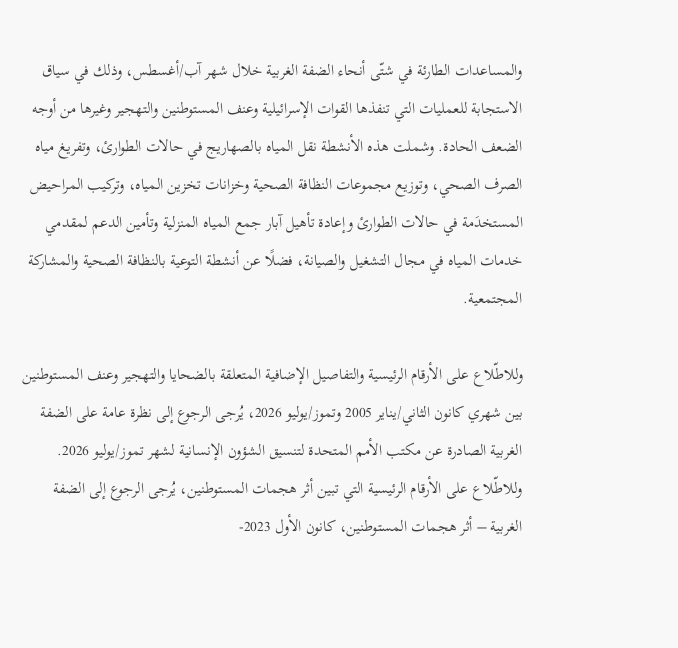والمساعدات الطارئة في شتّى أنحاء الضفة الغربية خلال شهر آب/أغسطس، وذلك في سياق الاستجابة للعمليات التي تنفذها القوات الإسرائيلية وعنف المستوطنين والتهجير وغيرها من أوجه الضعف الحادة. وشملت هذه الأنشطة نقل المياه بالصهاريج في حالات الطوارئ، وتفريغ مياه الصرف الصحي، وتوزيع مجموعات النظافة الصحية وخزانات تخزين المياه، وتركيب المراحيض المستخدَمة في حالات الطوارئ وإعادة تأهيل آبار جمع المياه المنزلية وتأمين الدعم لمقدمي خدمات المياه في مجال التشغيل والصيانة، فضلًا عن أنشطة التوعية بالنظافة الصحية والمشاركة المجتمعية.

وللاطّلاع على الأرقام الرئيسية والتفاصيل الإضافية المتعلقة بالضحايا والتهجير وعنف المستوطنين بين شهري كانون الثاني/يناير 2005 وتموز/يوليو 2026، يُرجى الرجوع إلى نظرة عامة على الضفة الغربية الصادرة عن مكتب الأمم المتحدة لتنسيق الشؤون الإنسانية لشهر تموز/يوليو 2026. وللاطّلاع على الأرقام الرئيسية التي تبين أثر هجمات المستوطنين، يُرجى الرجوع إلى الضفة الغربية – أثر هجمات المستوطنين، كانون الأول 2023-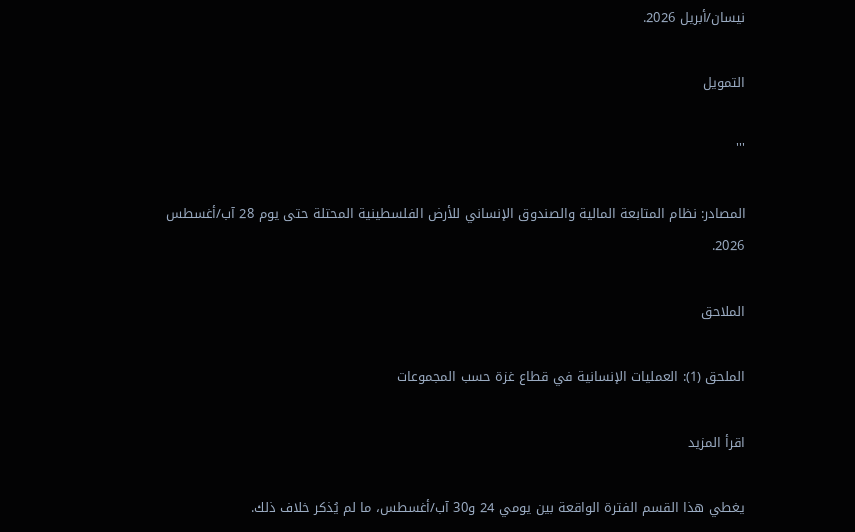نيسان/أبريل 2026.

التمويل

'''

المصادر: نظام المتابعة المالية والصندوق الإنساني للأرض الفلسطينية المحتلة حتى يوم 28 آب/أغسطس 2026.

الملاحق

الملحق (1): العمليات الإنسانية في قطاع غزة حسب المجموعات

اقرأ المزيد

يغطي هذا القسم الفترة الواقعة بين يومي 24 و30 آب/أغسطس، ما لم يُذكر خلاف ذلك.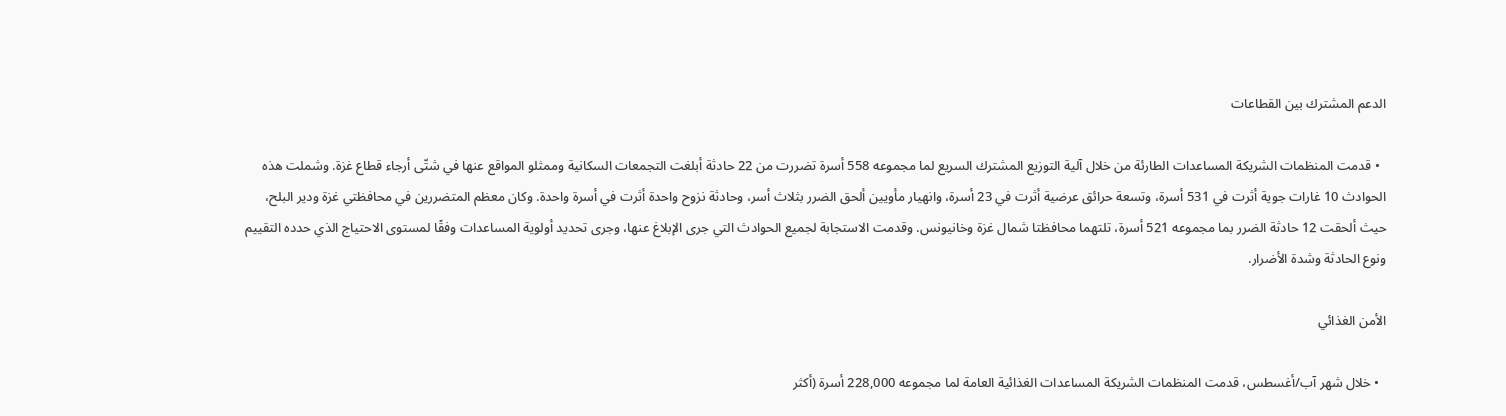الدعم المشترك بين القطاعات

  • قدمت المنظمات الشريكة المساعدات الطارئة من خلال آلية التوزيع المشترك السريع لما مجموعه 558 أسرة تضررت من 22 حادثة أبلغت التجمعات السكانية وممثلو المواقع عنها في شتّى أرجاء قطاع غزة. وشملت هذه الحوادث 10 غارات جوية أثرت في 531 أسرة، وتسعة حرائق عرضية أثرت في 23 أسرة، وانهيار مأويين ألحق الضرر بثلاث أسر، وحادثة نزوح واحدة أثرت في أسرة واحدة. وكان معظم المتضررين في محافظتي غزة ودير البلح، حيث ألحقت 12 حادثة الضرر بما مجموعه 521 أسرة، تلتهما محافظتا شمال غزة وخانيونس. وقدمت الاستجابة لجميع الحوادث التي جرى الإبلاغ عنها، وجرى تحديد أولوية المساعدات وفقًا لمستوى الاحتياج الذي حدده التقييم ونوع الحادثة وشدة الأضرار.

الأمن الغذائي

  • خلال شهر آب/أغسطس، قدمت المنظمات الشريكة المساعدات الغذائية العامة لما مجموعه 228,000 أسرة (أكثر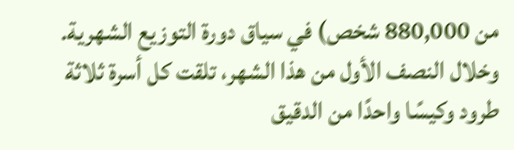من 880,000 شخص) في سياق دورة التوزيع الشهرية. وخلال النصف الأول من هذا الشهر، تلقت كل أسرة ثلاثة طرود وكيسًا واحدًا من الدقيق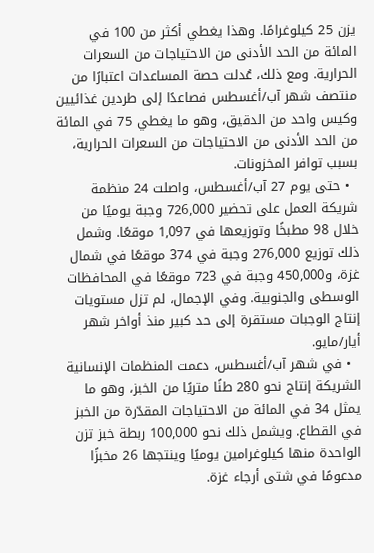يزن 25 كيلوغرامًا. وهذا يغطي أكثر من 100 في المائة من الحد الأدنى من الاحتياجات من السعرات الحرارية. ومع ذلك، عُدلت حصة المساعدات اعتبارًا من منتصف شهر آب/أغسطس فصاعدًا إلى طردين غذائيين وكيس واحد من الدقيق، وهو ما يغطي 75 في المائة من الحد الأدنى من الاحتياجات من السعرات الحرارية، بسبب توافر المخزونات.
  • حتى يوم 27 آب/أغسطس، واصلت 24 منظمة شريكة العمل على تحضير 726,000 وجبة يوميًا من خلال 98 مطبخًا وتوزيعها في 1,097 موقعًا. وشمل ذلك توزيع 276,000 وجبة في 374 موقعًا في شمال غزة، و450,000 وجبة في 723 موقعًا في المحافظات الوسطى والجنوبية. وفي الإجمال، لم تزل مستويات إنتاج الوجبات مستقرة إلى حد كبير منذ أواخر شهر أيار/مايو.
  • في شهر آب/أغسطس، دعمت المنظمات الإنسانية الشريكة إنتاج نحو 280 طنًا متريًا من الخبز، وهو ما يمثل 34 في المائة من الاحتياجات المقدّرة من الخبز في القطاع. ويشمل ذلك نحو 100,000 ربطة خبز تزن الواحدة منها كيلوغرامين يوميًا وينتجها 26 مخبزًا مدعومًا في شتى أرجاء غزة.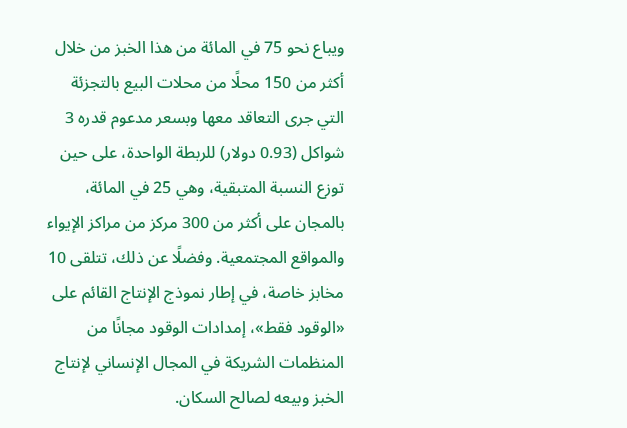ويباع نحو 75 في المائة من هذا الخبز من خلال أكثر من 150 محلًا من محلات البيع بالتجزئة التي جرى التعاقد معها وبسعر مدعوم قدره 3 شواكل (0.93 دولار) للربطة الواحدة، على حين توزع النسبة المتبقية، وهي 25 في المائة، بالمجان على أكثر من 300 مركز من مراكز الإيواء والمواقع المجتمعية. وفضلًا عن ذلك، تتلقى 10 مخابز خاصة، في إطار نموذج الإنتاج القائم على «الوقود فقط»، إمدادات الوقود مجانًا من المنظمات الشريكة في المجال الإنساني لإنتاج الخبز وبيعه لصالح السكان.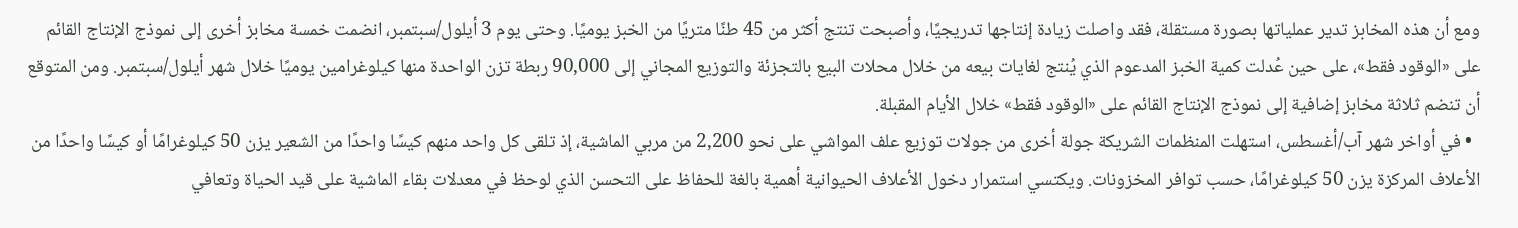ومع أن هذه المخابز تدير عملياتها بصورة مستقلة، فقد واصلت زيادة إنتاجها تدريجيًا، وأصبحت تنتج أكثر من 45 طنًا متريًا من الخبز يوميًا. وحتى يوم 3 أيلول/سبتمبر، انضمت خمسة مخابز أخرى إلى نموذج الإنتاج القائم على «الوقود فقط»، على حين عُدلت كمية الخبز المدعوم الذي يُنتج لغايات بيعه من خلال محلات البيع بالتجزئة والتوزيع المجاني إلى 90,000 ربطة تزن الواحدة منها كيلوغرامين يوميًا خلال شهر أيلول/سبتمبر. ومن المتوقع أن تنضم ثلاثة مخابز إضافية إلى نموذج الإنتاج القائم على «الوقود فقط» خلال الأيام المقبلة.
  • في أواخر شهر آب/أغسطس، استهلت المنظمات الشريكة جولة أخرى من جولات توزيع علف المواشي على نحو 2,200 من مربي الماشية، إذ تلقى كل واحد منهم كيسًا واحدًا من الشعير يزن 50 كيلوغرامًا أو كيسًا واحدًا من الأعلاف المركزة يزن 50 كيلوغرامًا، حسب توافر المخزونات. ويكتسي استمرار دخول الأعلاف الحيوانية أهمية بالغة للحفاظ على التحسن الذي لوحظ في معدلات بقاء الماشية على قيد الحياة وتعافي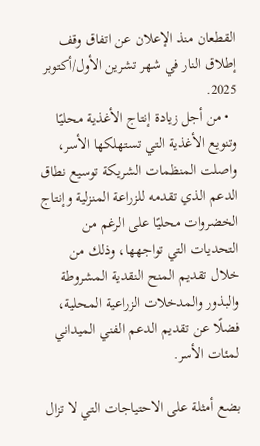القطعان منذ الإعلان عن اتفاق وقف إطلاق النار في شهر تشرين الأول/أكتوبر 2025.
  • من أجل زيادة إنتاج الأغذية محليًا وتنويع الأغذية التي تستهلكها الأسر، واصلت المنظمات الشريكة توسيع نطاق الدعم الذي تقدمه للزراعة المنزلية وإنتاج الخضروات محليًا على الرغم من التحديات التي تواجهها، وذلك من خلال تقديم المنح النقدية المشروطة والبذور والمدخلات الزراعية المحلية، فضلًا عن تقديم الدعم الفني الميداني لمئات الأسر.

بضع أمثلة على الاحتياجات التي لا تزال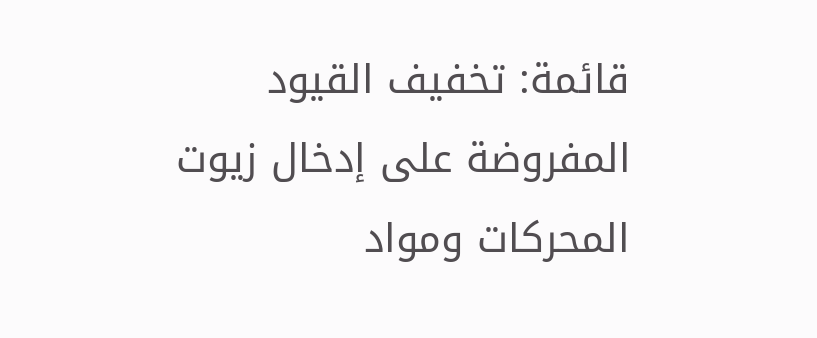قائمة: تخفيف القيود المفروضة على إدخال زيوت المحركات ومواد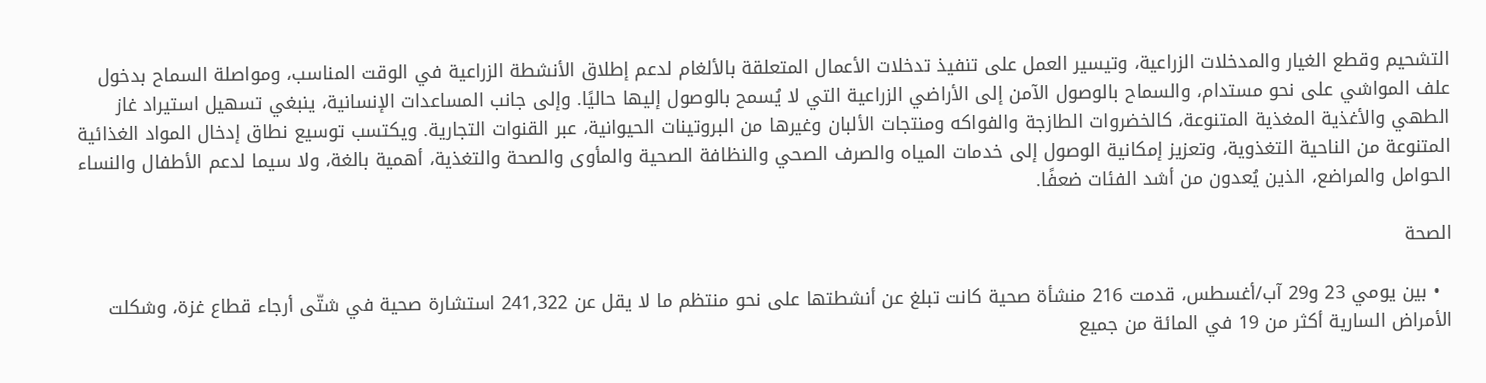التشحيم وقطع الغيار والمدخلات الزراعية، وتيسير العمل على تنفيذ تدخلات الأعمال المتعلقة بالألغام لدعم إطلاق الأنشطة الزراعية في الوقت المناسب، ومواصلة السماح بدخول علف المواشي على نحو مستدام، والسماح بالوصول الآمن إلى الأراضي الزراعية التي لا يُسمح بالوصول إليها حاليًا. وإلى جانب المساعدات الإنسانية، ينبغي تسهيل استيراد غاز الطهي والأغذية المغذية المتنوعة، كالخضروات الطازجة والفواكه ومنتجات الألبان وغيرها من البروتينات الحيوانية، عبر القنوات التجارية. ويكتسب توسيع نطاق إدخال المواد الغذائية المتنوعة من الناحية التغذوية، وتعزيز إمكانية الوصول إلى خدمات المياه والصرف الصحي والنظافة الصحية والمأوى والصحة والتغذية، أهمية بالغة، ولا سيما لدعم الأطفال والنساء الحوامل والمراضع، الذين يُعدون من أشد الفئات ضعفًا.

الصحة

  • بين يومي 23 و29 آب/أغسطس، قدمت 216 منشأة صحية كانت تبلغ عن أنشطتها على نحو منتظم ما لا يقل عن 241,322 استشارة صحية في شتّى أرجاء قطاع غزة، وشكلت الأمراض السارية أكثر من 19 في المائة من جميع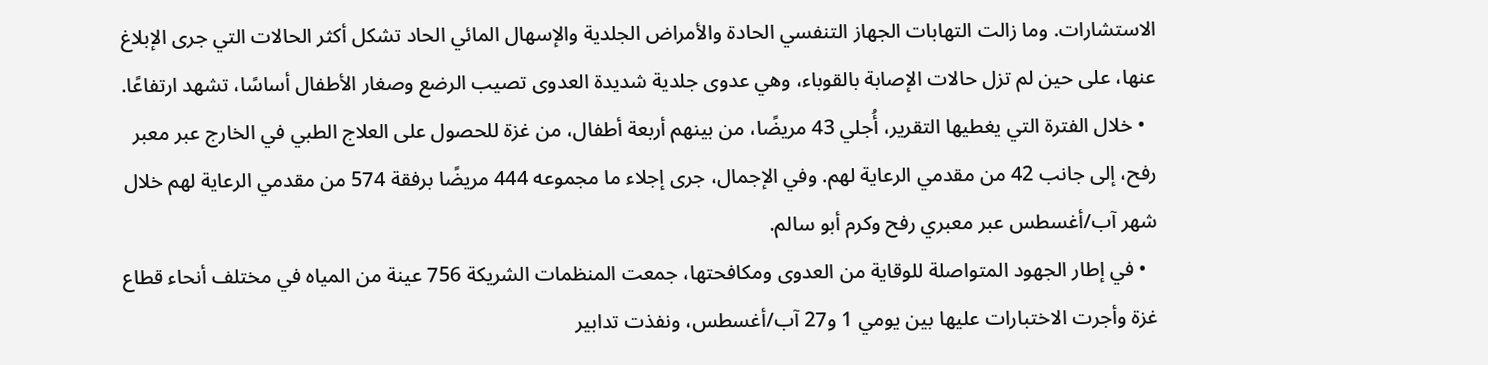الاستشارات. وما زالت التهابات الجهاز التنفسي الحادة والأمراض الجلدية والإسهال المائي الحاد تشكل أكثر الحالات التي جرى الإبلاغ عنها، على حين لم تزل حالات الإصابة بالقوباء، وهي عدوى جلدية شديدة العدوى تصيب الرضع وصغار الأطفال أساسًا، تشهد ارتفاعًا.
  • خلال الفترة التي يغطيها التقرير، أُجلي 43 مريضًا، من بينهم أربعة أطفال، من غزة للحصول على العلاج الطبي في الخارج عبر معبر رفح، إلى جانب 42 من مقدمي الرعاية لهم. وفي الإجمال، جرى إجلاء ما مجموعه 444 مريضًا برفقة 574 من مقدمي الرعاية لهم خلال شهر آب/أغسطس عبر معبري رفح وكرم أبو سالم.
  • في إطار الجهود المتواصلة للوقاية من العدوى ومكافحتها، جمعت المنظمات الشريكة 756 عينة من المياه في مختلف أنحاء قطاع غزة وأجرت الاختبارات عليها بين يومي 1 و27 آب/أغسطس، ونفذت تدابير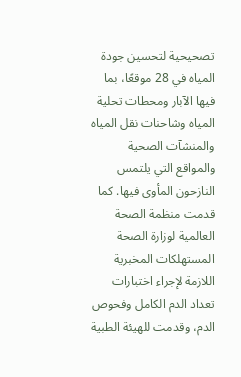تصحيحية لتحسين جودة المياه في 28 موقعًا، بما فيها الآبار ومحطات تحلية المياه وشاحنات نقل المياه والمنشآت الصحية والمواقع التي يلتمس النازحون المأوى فيها. كما قدمت منظمة الصحة العالمية لوزارة الصحة المستهلكات المخبرية اللازمة لإجراء اختبارات تعداد الدم الكامل وفحوص الدم، وقدمت للهيئة الطبية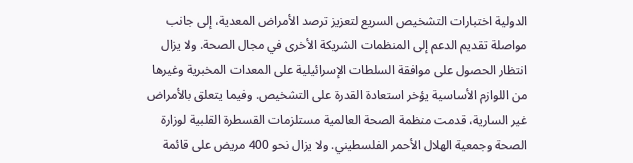الدولية اختبارات التشخيص السريع لتعزيز ترصد الأمراض المعدية، إلى جانب مواصلة تقديم الدعم إلى المنظمات الشريكة الأخرى في مجال الصحة. ولا يزال انتظار الحصول على موافقة السلطات الإسرائيلية على المعدات المخبرية وغيرها من اللوازم الأساسية يؤخر استعادة القدرة على التشخيص. وفيما يتعلق بالأمراض غير السارية، قدمت منظمة الصحة العالمية مستلزمات القسطرة القلبية لوزارة الصحة وجمعية الهلال الأحمر الفلسطيني. ولا يزال نحو 400 مريض على قائمة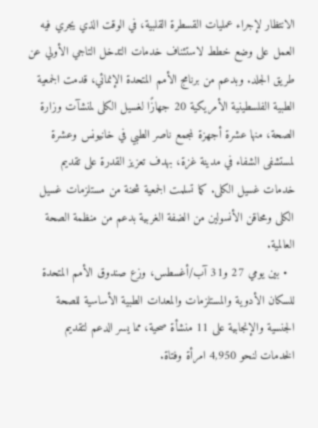الانتظار لإجراء عمليات القسطرة القلبية، في الوقت الذي يجري فيه العمل على وضع خطط لاستئناف خدمات التدخل التاجي الأولي عن طريق الجلد. وبدعم من برنامج الأمم المتحدة الإنمائي، قدمت الجمعية الطبية الفلسطينية الأمريكية 20 جهازًا لغسيل الكلى لمنشآت وزارة الصحة، منها عشرة أجهزة لمجمع ناصر الطبي في خانيونس وعشرة لمستشفى الشفاء في مدينة غزة، بهدف تعزيز القدرة على تقديم خدمات غسيل الكلى. كما تسلمت الجمعية شحنة من مستلزمات غسيل الكلى ومحاقن الأنسولين من الضفة الغربية بدعم من منظمة الصحة العالمية.
  • بين يومي 27 و31 آب/أغسطس، وزع صندوق الأمم المتحدة للسكان الأدوية والمستلزمات والمعدات الطبية الأساسية للصحة الجنسية والإنجابية على 11 منشأة صحية، مما يسر الدعم لتقديم الخدمات لنحو 4,950 امرأة وفتاة.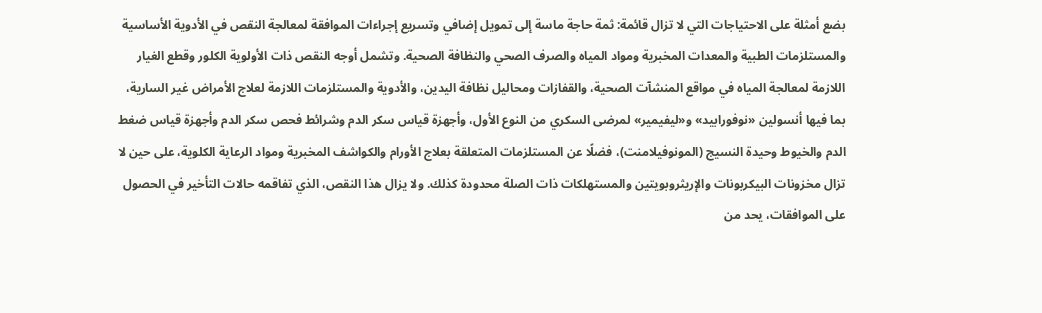بضع أمثلة على الاحتياجات التي لا تزال قائمة: ثمة حاجة ماسة إلى تمويل إضافي وتسريع إجراءات الموافقة لمعالجة النقص في الأدوية الأساسية والمستلزمات الطبية والمعدات المخبرية ومواد المياه والصرف الصحي والنظافة الصحية. وتشمل أوجه النقص ذات الأولوية الكلور وقطع الغيار اللازمة لمعالجة المياه في مواقع المنشآت الصحية، والقفازات ومحاليل نظافة اليدين، والأدوية والمستلزمات اللازمة لعلاج الأمراض غير السارية، بما فيها أنسولين «نوفورابيد» و«ليفيمير» لمرضى السكري من النوع الأول، وأجهزة قياس سكر الدم وشرائط فحص سكر الدم وأجهزة قياس ضغط الدم والخيوط وحيدة النسيج (المونوفيلامنت)، فضلًا عن المستلزمات المتعلقة بعلاج الأورام والكواشف المخبرية ومواد الرعاية الكلوية، على حين لا تزال مخزونات البيكربونات والإريثروبويتين والمستهلكات ذات الصلة محدودة كذلك. ولا يزال هذا النقص، الذي تفاقمه حالات التأخير في الحصول على الموافقات، يحد من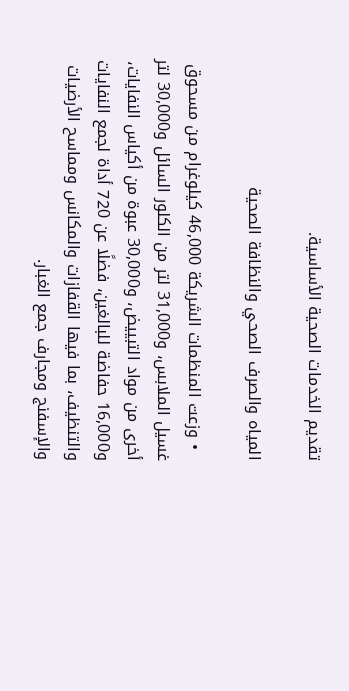تقديم الخدمات الصحية الأساسية.

المياه والصرف الصحي والنظافة الصحية

  • وزعت المنظمات الشريكة 46,000 كيلوغرام من مسحوق غسيل الملابس، و31,000 لتر من الكلور السائل و30,000 لتر أخرى من مواد التبييض، و30,000 عبوة من أكياس النفايات، و16,000 حفاضة للبالغين، فضلًا عن 720 أداة لجمع النفايات والتنظيف، بما فيها القفازات والمكانس ومماسح الأرضيات والإسفنج ومجارف جمع الغبار.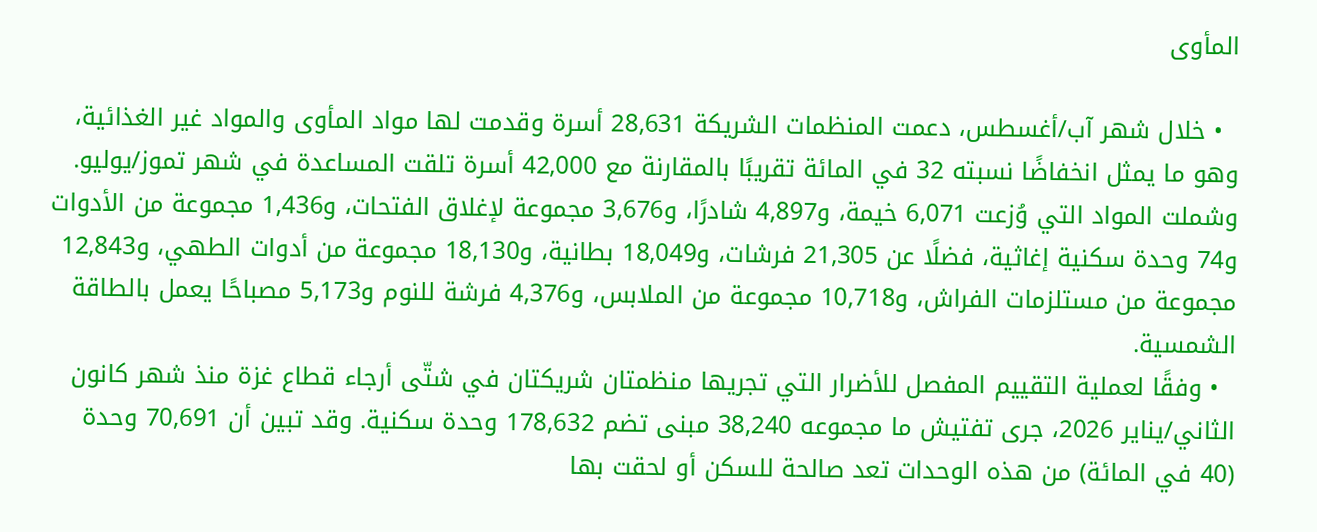المأوى

  • خلال شهر آب/أغسطس، دعمت المنظمات الشريكة 28,631 أسرة وقدمت لها مواد المأوى والمواد غير الغذائية، وهو ما يمثل انخفاضًا نسبته 32 في المائة تقريبًا بالمقارنة مع 42,000 أسرة تلقت المساعدة في شهر تموز/يوليو. وشملت المواد التي وُزعت 6,071 خيمة، و4,897 شادرًا، و3,676 مجموعة لإغلاق الفتحات، و1,436 مجموعة من الأدوات و74 وحدة سكنية إغاثية، فضلًا عن 21,305 فرشات، و18,049 بطانية، و18,130 مجموعة من أدوات الطهي، و12,843 مجموعة من مستلزمات الفراش، و10,718 مجموعة من الملابس، و4,376 فرشة للنوم و5,173 مصباحًا يعمل بالطاقة الشمسية.
  • وفقًا لعملية التقييم المفصل للأضرار التي تجريها منظمتان شريكتان في شتّى أرجاء قطاع غزة منذ شهر كانون الثاني/يناير 2026، جرى تفتيش ما مجموعه 38,240 مبنى تضم 178,632 وحدة سكنية. وقد تبين أن 70,691 وحدة (40 في المائة) من هذه الوحدات تعد صالحة للسكن أو لحقت بها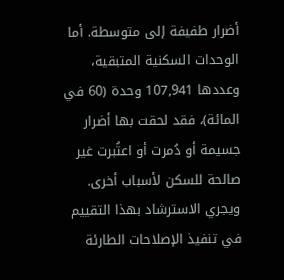أضرار طفيفة إلى متوسطة. أما الوحدات السكنية المتبقية، وعددها 107,941 وحدة (60 في المائة)، فقد لحقت بها أضرار جسيمة أو دُمرت أو اعتُبرت غير صالحة للسكن لأسباب أخرى. ويجري الاسترشاد بهذا التقييم في تنفيذ الإصلاحات الطارئة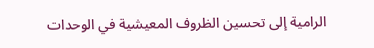الرامية إلى تحسين الظروف المعيشية في الوحدات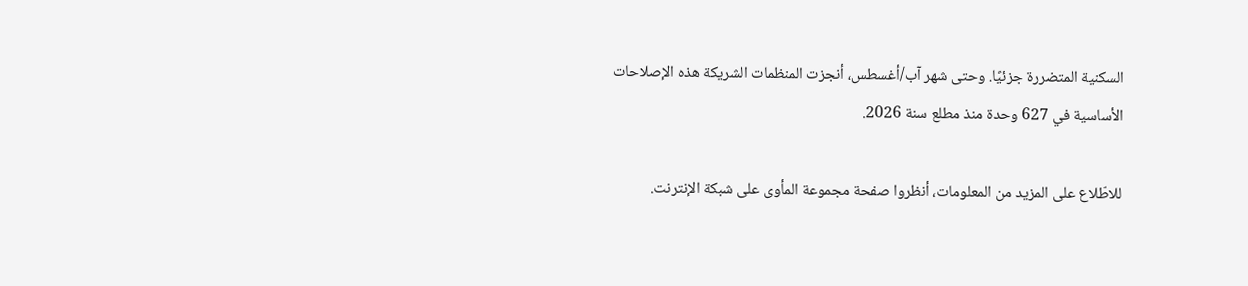السكنية المتضررة جزئيًا. وحتى شهر آب/أغسطس، أنجزت المنظمات الشريكة هذه الإصلاحات الأساسية في 627 وحدة منذ مطلع سنة 2026.

للاطّلاع على المزيد من المعلومات، أنظروا صفحة مجموعة المأوى على شبكة الإنترنت.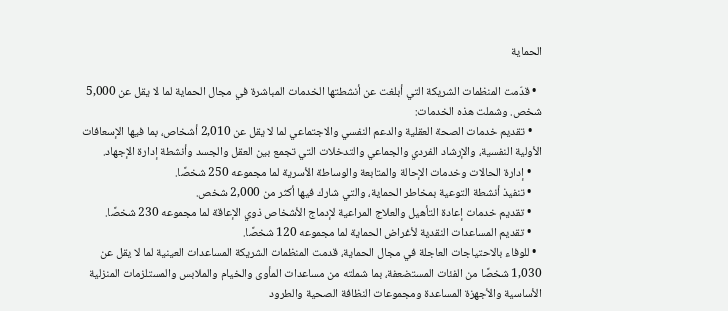الحماية

  • قدّمت المنظمات الشريكة التي أبلغت عن أنشطتها الخدمات المباشرة في مجال الحماية لما لا يقل عن 5,000 شخص. وشملت هذه الخدمات:
    • تقديم خدمات الصحة العقلية والدعم النفسي والاجتماعي لما لا يقل عن 2,010 أشخاص، بما فيها الإسعافات الأولية النفسية، والإرشاد الفردي والجماعي والتدخلات التي تجمع بين العقل والجسد وأنشطة إدارة الإجهاد.
    • إدارة الحالات وخدمات الإحالة والمتابعة والوساطة الأسرية لما مجموعه 250 شخصًا.
    • تنفيذ أنشطة التوعية بمخاطر الحماية، والتي شارك فيها أكثر من 2,000 شخص.
    • تقديم خدمات إعادة التأهيل والعلاج المراعية لإدماج الأشخاص ذوي الإعاقة لما مجموعه 230 شخصًا.
    • تقديم المساعدات النقدية لأغراض الحماية لما مجموعه 120 شخصًا.
  • للوفاء بالاحتياجات العاجلة في مجال الحماية، قدمت المنظمات الشريكة المساعدات العينية لما لا يقل عن 1,030 شخصًا من الفئات المستضعفة، بما شملته من مساعدات المأوى والخيام والملابس والمستلزمات المنزلية الأساسية والأجهزة المساعدة ومجموعات النظافة الصحية والطرود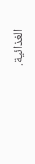الغذائية.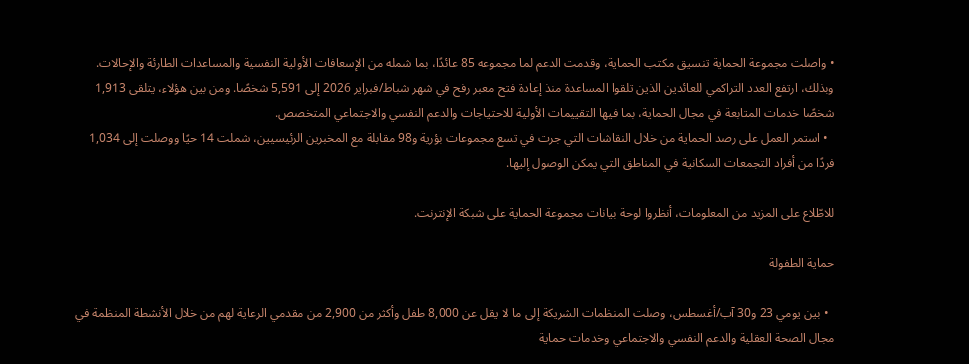• واصلت مجموعة الحماية تنسيق مكتب الحماية، وقدمت الدعم لما مجموعه 85 عائدًا، بما شمله من الإسعافات الأولية النفسية والمساعدات الطارئة والإحالات. وبذلك، ارتفع العدد التراكمي للعائدين الذين تلقوا المساعدة منذ إعادة فتح معبر رفح في شهر شباط/فبراير 2026 إلى 5,591 شخصًا. ومن بين هؤلاء، يتلقى 1,913 شخصًا خدمات المتابعة في مجال الحماية، بما فيها التقييمات الأولية للاحتياجات والدعم النفسي والاجتماعي المتخصص.
  • استمر العمل على رصد الحماية من خلال النقاشات التي جرت في تسع مجموعات بؤرية و98 مقابلة مع المخبرين الرئيسيين، شملت 14 حيًا ووصلت إلى 1,034 فردًا من أفراد التجمعات السكانية في المناطق التي يمكن الوصول إليها.

للاطّلاع على المزيد من المعلومات، أنظروا لوحة بيانات مجموعة الحماية على شبكة الإنترنت.

حماية الطفولة

  • بين يومي 23 و30 آب/أغسطس، وصلت المنظمات الشريكة إلى ما لا يقل عن 8,000 طفل وأكثر من 2,900 من مقدمي الرعاية لهم من خلال الأنشطة المنظمة في مجال الصحة العقلية والدعم النفسي والاجتماعي وخدمات حماية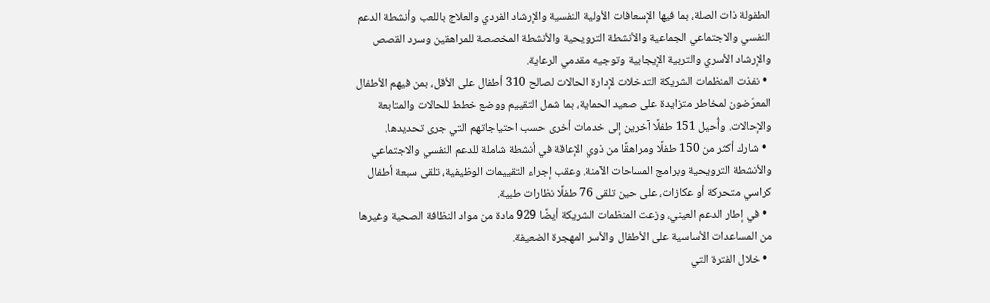الطفولة ذات الصلة، بما فيها الإسعافات الأولية النفسية والإرشاد الفردي والعلاج باللعب وأنشطة الدعم النفسي والاجتماعي الجماعية والأنشطة الترويحية والأنشطة المخصصة للمراهقين وسرد القصص والإرشاد الأسري والتربية الإيجابية وتوجيه مقدمي الرعاية.
  • نفذت المنظمات الشريكة التدخلات لإدارة الحالات لصالح 310 أطفال على الأقل، بمن فيهم الأطفال المعرّضون لمخاطر متزايدة على صعيد الحماية، بما شمل التقييم ووضع خطط للحالات والمتابعة والإحالات. وأُحيل 151 طفلًا آخرين إلى خدمات أخرى حسب احتياجاتهم التي جرى تحديدها.
  • شارك أكثر من 150 طفلًا ومراهقًا من ذوي الإعاقة في أنشطة شاملة للدعم النفسي والاجتماعي والأنشطة الترويحية وبرامج المساحات الآمنة. وعقب إجراء التقييمات الوظيفية، تلقى سبعة أطفال كراسي متحركة أو عكازات، على حين تلقى 76 طفلًا نظارات طبية.
  • في إطار الدعم العيني، وزعت المنظمات الشريكة أيضًا 929 مادة من مواد النظافة الصحية وغيرها من المساعدات الأساسية على الأطفال والأسر المهجرة الضعيفة.
  • خلال الفترة التي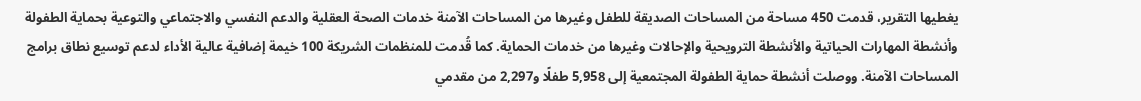يغطيها التقرير، قدمت 450 مساحة من المساحات الصديقة للطفل وغيرها من المساحات الآمنة خدمات الصحة العقلية والدعم النفسي والاجتماعي والتوعية بحماية الطفولة وأنشطة المهارات الحياتية والأنشطة الترويحية والإحالات وغيرها من خدمات الحماية. كما قُدمت للمنظمات الشريكة 100 خيمة إضافية عالية الأداء لدعم توسيع نطاق برامج المساحات الآمنة. ووصلت أنشطة حماية الطفولة المجتمعية إلى 5,958 طفلًا و2,297 من مقدمي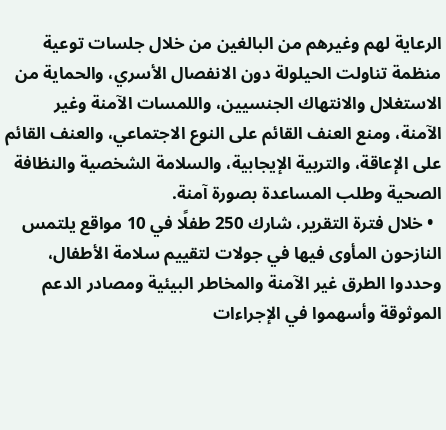الرعاية لهم وغيرهم من البالغين من خلال جلسات توعية منظمة تناولت الحيلولة دون الانفصال الأسري، والحماية من الاستغلال والانتهاك الجنسيين، واللمسات الآمنة وغير الآمنة، ومنع العنف القائم على النوع الاجتماعي، والعنف القائم على الإعاقة، والتربية الإيجابية، والسلامة الشخصية والنظافة الصحية وطلب المساعدة بصورة آمنة.
  • خلال فترة التقرير، شارك 250 طفلًا في 10 مواقع يلتمس النازحون المأوى فيها في جولات لتقييم سلامة الأطفال، وحددوا الطرق غير الآمنة والمخاطر البيئية ومصادر الدعم الموثوقة وأسهموا في الإجراءات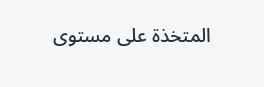المتخذة على مستوى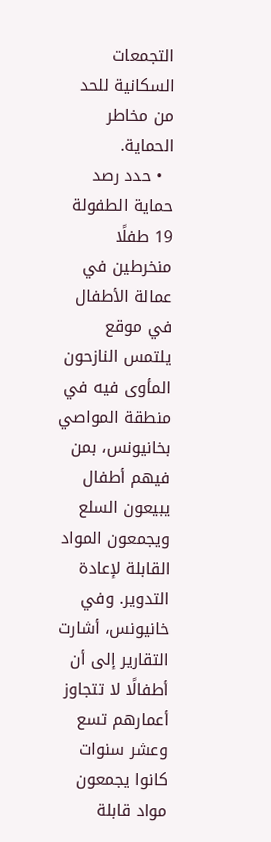التجمعات السكانية للحد من مخاطر الحماية.
  • حدد رصد حماية الطفولة 19 طفلًا منخرطين في عمالة الأطفال في موقع يلتمس النازحون المأوى فيه في منطقة المواصي بخانيونس، بمن فيهم أطفال يبيعون السلع ويجمعون المواد القابلة لإعادة التدوير. وفي خانيونس، أشارت التقارير إلى أن أطفالًا لا تتجاوز أعمارهم تسع وعشر سنوات كانوا يجمعون مواد قابلة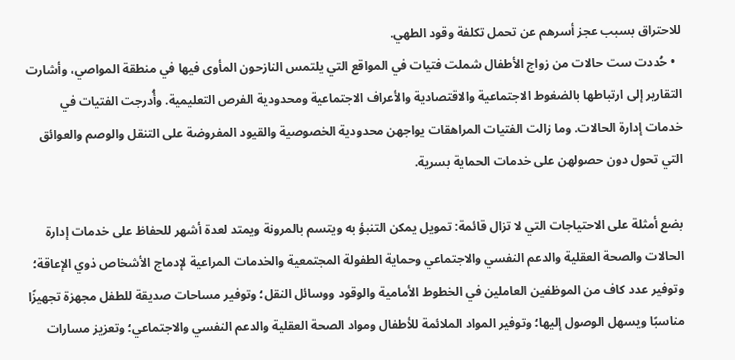للاحتراق بسبب عجز أسرهم عن تحمل تكلفة وقود الطهي.
  • حُددت ست حالات من زواج الأطفال شملت فتيات في المواقع التي يلتمس النازحون المأوى فيها في منطقة المواصي، وأشارت التقارير إلى ارتباطها بالضغوط الاجتماعية والاقتصادية والأعراف الاجتماعية ومحدودية الفرص التعليمية. وأُدرجت الفتيات في خدمات إدارة الحالات. وما زالت الفتيات المراهقات يواجهن محدودية الخصوصية والقيود المفروضة على التنقل والوصم والعوائق التي تحول دون حصولهن على خدمات الحماية بسرية.

بضع أمثلة على الاحتياجات التي لا تزال قائمة: تمويل يمكن التنبؤ به ويتسم بالمرونة ويمتد لعدة أشهر للحفاظ على خدمات إدارة الحالات والصحة العقلية والدعم النفسي والاجتماعي وحماية الطفولة المجتمعية والخدمات المراعية لإدماج الأشخاص ذوي الإعاقة؛ وتوفير عدد كاف من الموظفين العاملين في الخطوط الأمامية والوقود ووسائل النقل؛ وتوفير مساحات صديقة للطفل مجهزة تجهيزًا مناسبًا ويسهل الوصول إليها؛ وتوفير المواد الملائمة للأطفال ومواد الصحة العقلية والدعم النفسي والاجتماعي؛ وتعزيز مسارات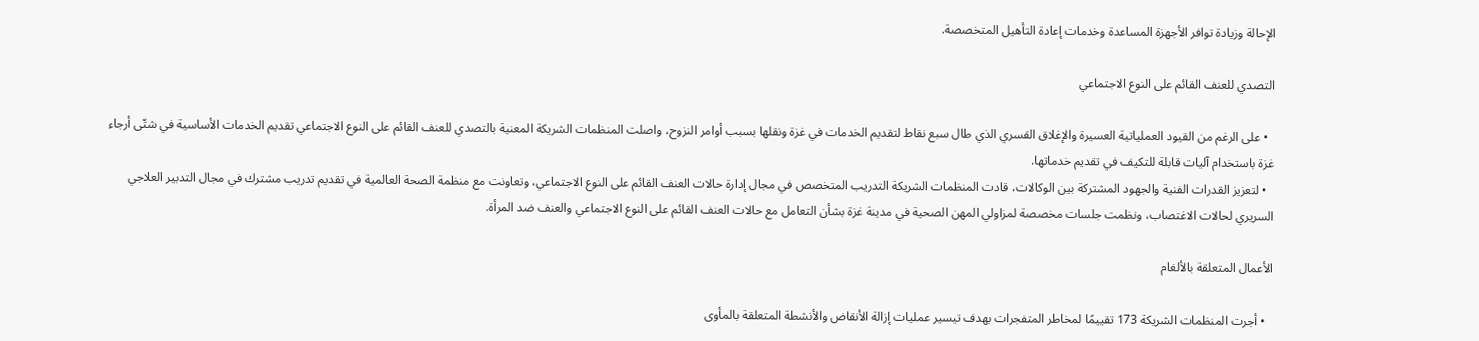الإحالة وزيادة توافر الأجهزة المساعدة وخدمات إعادة التأهيل المتخصصة.

التصدي للعنف القائم على النوع الاجتماعي

  • على الرغم من القيود العملياتية العسيرة والإغلاق القسري الذي طال سبع نقاط لتقديم الخدمات في غزة ونقلها بسبب أوامر النزوح، واصلت المنظمات الشريكة المعنية بالتصدي للعنف القائم على النوع الاجتماعي تقديم الخدمات الأساسية في شتّى أرجاء غزة باستخدام آليات قابلة للتكيف في تقديم خدماتها.
  • لتعزيز القدرات الفنية والجهود المشتركة بين الوكالات، قادت المنظمات الشريكة التدريب المتخصص في مجال إدارة حالات العنف القائم على النوع الاجتماعي، وتعاونت مع منظمة الصحة العالمية في تقديم تدريب مشترك في مجال التدبير العلاجي السريري لحالات الاغتصاب، ونظمت جلسات مخصصة لمزاولي المهن الصحية في مدينة غزة بشأن التعامل مع حالات العنف القائم على النوع الاجتماعي والعنف ضد المرأة.

الأعمال المتعلقة بالألغام

  • أجرت المنظمات الشريكة 173 تقييمًا لمخاطر المتفجرات بهدف تيسير عمليات إزالة الأنقاض والأنشطة المتعلقة بالمأوى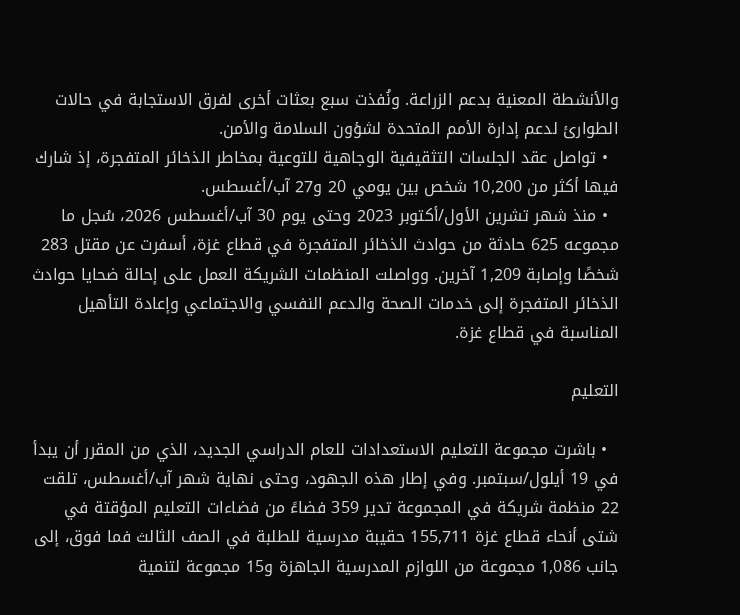والأنشطة المعنية بدعم الزراعة. ونُفذت سبع بعثات أخرى لفرق الاستجابة في حالات الطوارئ لدعم إدارة الأمم المتحدة لشؤون السلامة والأمن.
  • تواصل عقد الجلسات التثقيفية الوجاهية للتوعية بمخاطر الذخائر المتفجرة، إذ شارك فيها أكثر من 10,200 شخص بين يومي 20 و27 آب/أغسطس.
  • منذ شهر تشرين الأول/أكتوبر 2023 وحتى يوم 30 آب/أغسطس 2026، سُجل ما مجموعه 625 حادثة من حوادث الذخائر المتفجرة في قطاع غزة، أسفرت عن مقتل 283 شخصًا وإصابة 1,209 آخرين. وواصلت المنظمات الشريكة العمل على إحالة ضحايا حوادث الذخائر المتفجرة إلى خدمات الصحة والدعم النفسي والاجتماعي وإعادة التأهيل المناسبة في قطاع غزة.

التعليم

  • باشرت مجموعة التعليم الاستعدادات للعام الدراسي الجديد، الذي من المقرر أن يبدأ في 19 أيلول/سبتمبر. وفي إطار هذه الجهود، وحتى نهاية شهر آب/أغسطس، تلقت 22 منظمة شريكة في المجموعة تدير 359 فضاءً من فضاءات التعليم المؤقتة في شتى أنحاء قطاع غزة 155,711 حقيبة مدرسية للطلبة في الصف الثالث فما فوق، إلى جانب 1,086 مجموعة من اللوازم المدرسية الجاهزة و15 مجموعة لتنمية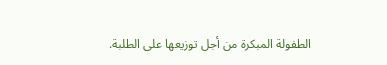الطفولة المبكرة من أجل توزيعها على الطلبة.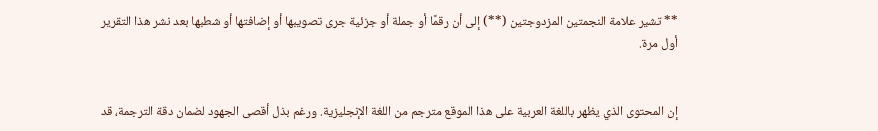** تشير علامة النجمتين المزدوجتين (**) إلى أن رقمًا أو جملة أو جزئية جرى تصويبها أو إضافتها أو شطبها بعد نشر هذا التقرير أول مرة.


إن المحتوى الذي يظهر باللغة العربية على هذا الموقع مترجم من اللغة الإنجليزية. ورغم بذل أقصى الجهود لضمان دقة الترجمة، قد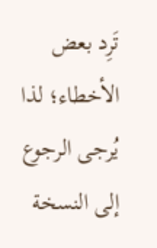تَرِد بعض الأخطاء؛ لذا يُرجى الرجوع إلى النسخة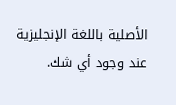الأصلية باللغة الإنجليزية عند وجود أي شك.